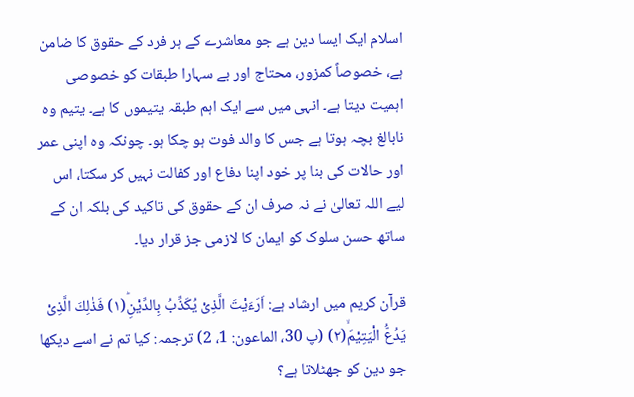اسلام ایک ایسا دین ہے جو معاشرے کے ہر فرد کے حقوق کا ضامن ہے، خصوصاً کمزور، محتاج اور بے سہارا طبقات کو خصوصی اہمیت دیتا ہے۔ انہی میں سے ایک اہم طبقہ یتیموں کا ہے۔ یتیم وہ نابالغ بچہ ہوتا ہے جس کا والد فوت ہو چکا ہو۔ چونکہ وہ اپنی عمر اور حالات کی بنا پر خود اپنا دفاع اور کفالت نہیں کر سکتا، اس لیے اللہ تعالیٰ نے نہ صرف ان کے حقوق کی تاکید کی بلکہ ان کے ساتھ حسن سلوک کو ایمان کا لازمی جز قرار دیا۔

قرآن کریم میں ارشاد ہے: اَرَءَیْتَ الَّذِیْ یُكَذِّبُ بِالدِّیْنِؕ(۱) فَذٰلِكَ الَّذِیْ یَدُعُّ الْیَتِیْمَۙ(۲) (پ 30، الماعون: 1، 2) ترجمہ: کیا تم نے اسے دیکھا جو دین کو جھٹلاتا ہے؟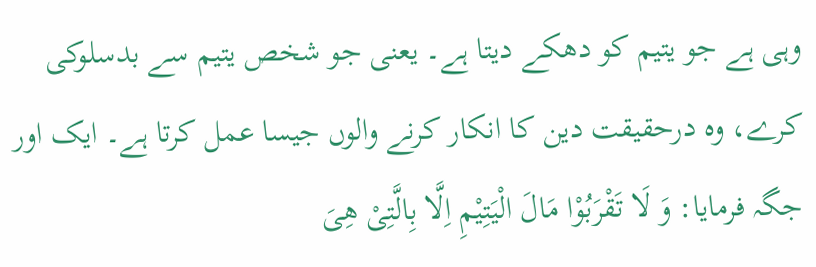وہی ہے جو یتیم کو دھکے دیتا ہے۔ یعنی جو شخص یتیم سے بدسلوکی کرے، وہ درحقیقت دین کا انکار کرنے والوں جیسا عمل کرتا ہے۔ ایک اور جگہ فرمایا: وَ لَا تَقْرَبُوْا مَالَ الْیَتِیْمِ اِلَّا بِالَّتِیْ هِیَ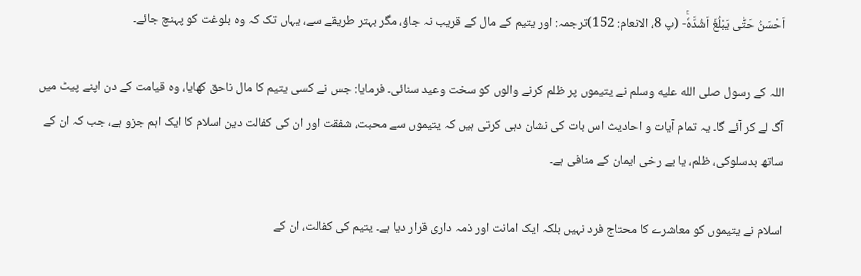اَحْسَنُ حَتّٰى یَبْلُغَ اَشُدَّهٗۚ- (پ 8، الانعام: 152)ترجمہ: اور یتیم کے مال کے قریب نہ جاؤ، مگر بہتر طریقے سے، یہاں تک کہ وہ بلوغت کو پہنچ جائے۔

اللہ کے رسول صلى الله عليه وسلم نے یتیموں پر ظلم کرنے والوں کو سخت وعید سنائی۔ فرمایا: جس نے کسی یتیم کا مال ناحق کھایا، وہ قیامت کے دن اپنے پیٹ میں آگ لے کر آئے گا۔ یہ تمام آیات و احادیث اس بات کی نشان دہی کرتی ہیں کہ یتیموں سے محبت، شفقت اور ان کی کفالت دین اسلام کا ایک اہم جزو ہے، جب کہ ان کے ساتھ بدسلوکی، ظلم، یا بے رخی ایمان کے منافی ہے۔

اسلام نے یتیموں کو معاشرے کا محتاج فرد نہیں بلکہ ایک امانت اور ذمہ داری قرار دیا ہے۔ یتیم کی کفالت، ان کے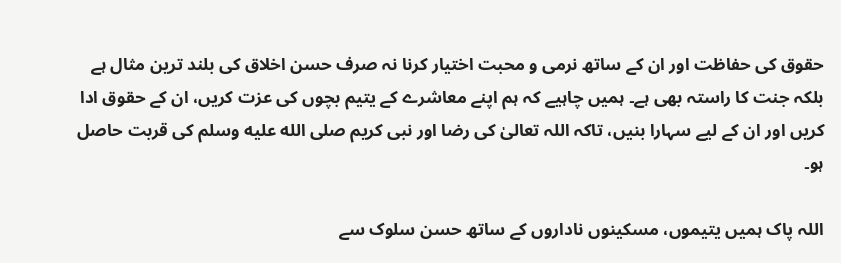حقوق کی حفاظت اور ان کے ساتھ نرمی و محبت اختیار کرنا نہ صرف حسن اخلاق کی بلند ترین مثال ہے بلکہ جنت کا راستہ بھی ہے۔ ہمیں چاہیے کہ ہم اپنے معاشرے کے یتیم بچوں کی عزت کریں، ان کے حقوق ادا کریں اور ان کے لیے سہارا بنیں، تاکہ اللہ تعالیٰ کی رضا اور نبی کریم صلى الله عليه وسلم کی قربت حاصل ہو۔

اللہ پاک ہمیں یتیموں، مسکینوں ناداروں کے ساتھ حسن سلوک سے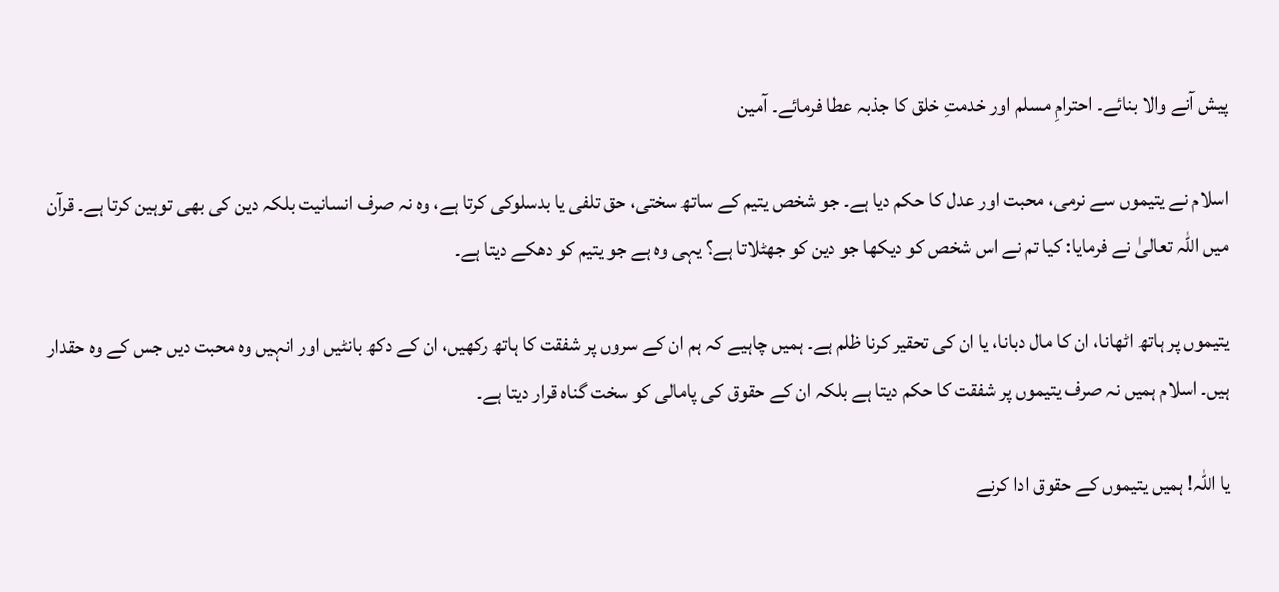پیش آنے والا بنائے۔ احترامِ مسلم اور خدمتِ خلق کا جذبہ عطا فرمائے۔ آمین

اسلام نے یتیموں سے نرمی، محبت اور عدل کا حکم دیا ہے۔ جو شخص یتیم کے ساتھ سختی، حق تلفی یا بدسلوکی کرتا ہے، وہ نہ صرف انسانیت بلکہ دین کی بھی توہین کرتا ہے۔ قرآن میں اللہ تعالیٰ نے فرمایا: کیا تم نے اس شخص کو دیکھا جو دین کو جھٹلاتا ہے؟ یہی وہ ہے جو یتیم کو دھکے دیتا ہے۔

یتیموں پر ہاتھ اٹھانا، ان کا مال دبانا، یا ان کی تحقیر کرنا ظلم ہے۔ ہمیں چاہیے کہ ہم ان کے سروں پر شفقت کا ہاتھ رکھیں، ان کے دکھ بانٹیں اور انہیں وہ محبت دیں جس کے وہ حقدار ہیں۔ اسلام ہمیں نہ صرف یتیموں پر شفقت کا حکم دیتا ہے بلکہ ان کے حقوق کی پامالی کو سخت گناہ قرار دیتا ہے۔

یا اللہ! ہمیں یتیموں کے حقوق ادا کرنے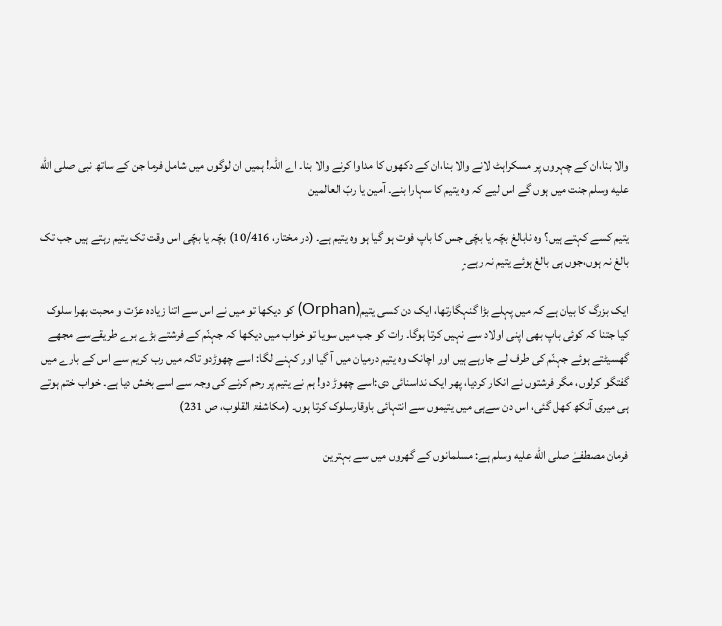والا بنا،ان کے چہروں پر مسکراہٹ لانے والا بنا،ان کے دکھوں کا مداوا کرنے والا بنا۔ اے اللہ! ہمیں ان لوگوں میں شامل فرما جن کے ساتھ نبی صلى الله عليه وسلم جنت میں ہوں گے اس لیے کہ وہ یتیم کا سہارا بنے۔ آمین یا ربّ العالمین

یتیم کسے کہتے ہیں؟ وہ نابالغ بچّہ یا بچّی جس کا باپ فوت ہو گیا ہو وہ یتیم ہے۔ (در مختار، 10/416) بچّہ یا بچّی اس وقت تک یتیم رہتے ہیں جب تک بالغ نہ ہوں،جوں ہی بالغ ہوئے یتیم نہ رہے۔ٍ

ایک بزرگ کا بیان ہے کہ میں پہلے بڑا گنہگارتھا، ایک دن کسی یتیم(Orphan) کو دیکھا تو میں نے اس سے اتنا زیادہ عزّت و محبت بھرا سلوک کیا جتنا کہ کوئی باپ بھی اپنی اولاد سے نہیں کرتا ہوگا۔ رات کو جب میں سویا تو خواب میں دیکھا کہ جہنّم کے فرشتے بڑے برے طریقےسے مجھے گھسیٹتے ہوئے جہنّم کی طرف لے جارہے ہیں اور اچانک وہ یتیم درمیان میں آ گیا اور کہنے لگا: اسے چھوڑدو تاکہ میں رب کریم سے اس کے بارے میں گفتگو کرلوں، مگر فرشتوں نے انکار کردیا، پھر ایک نداسنائی دی:اسے چھوڑ دو! ہم نے یتیم پر رحم کرنے کی وجہ سے اسے بخش دیا ہے۔ خواب ختم ہوتے ہی میری آنکھ کھل گئی، اس دن سےہی میں یتیموں سے انتہائی باوقارسلوک کرتا ہوں۔ (مکاشفۃ القلوب، ص 231)

فرمان مصطفےٰ صلى الله عليه وسلم ہے: مسلمانوں کے گھروں میں سے بہترین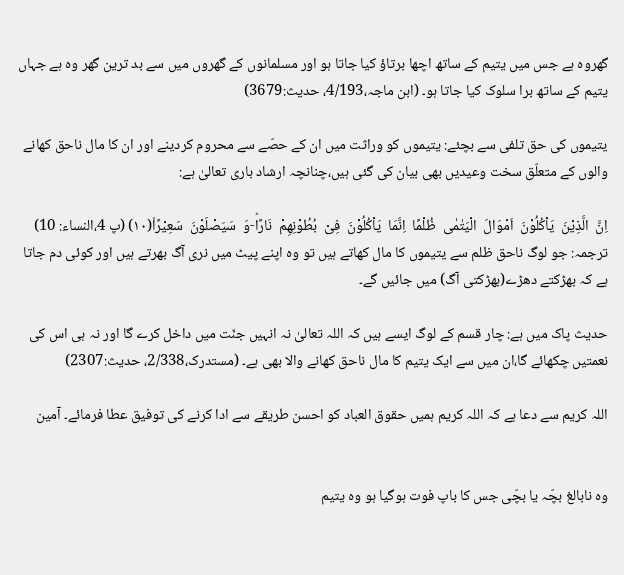گھروہ ہے جس میں یتیم کے ساتھ اچھا برتاؤ کیا جاتا ہو اور مسلمانوں کے گھروں میں سے بد ترین گھر وہ ہے جہاں یتیم کے ساتھ برا سلوک کیا جاتا ہو۔ (ابن ماجہ،4/193، حدیث:3679)

یتیموں کی حق تلفی سے بچئے: یتیموں کو وراثت میں ان کے حصّے سے محروم کردینے اور ان کا مال ناحق کھانے والوں کے متعلّق سخت وعیدیں بھی بیان کی گئی ہیں،چنانچہ ارشاد باری تعالیٰ ہے:

اِنَّ  الَّذِیْنَ  یَاْكُلُوْنَ  اَمْوَالَ  الْیَتٰمٰى  ظُلْمًا  اِنَّمَا  یَاْكُلُوْنَ  فِیْ  بُطُوْنِهِمْ  نَارًاؕ-وَ  سَیَصْلَوْنَ  سَعِیْرًا۠(۱۰) (پ 4،النساء: 10) ترجمہ: جو لوگ ناحق ظلم سے یتیموں کا مال کھاتے ہیں تو وہ اپنے پیٹ میں نری آگ بھرتے ہیں اور کوئی دم جاتا ہے کہ بھڑکتے دھڑے(بھڑکتی آگ) میں جائیں گے۔

حدیث پاک میں ہے: چار قسم کے لوگ ايسے ہيں کہ اللہ تعالیٰ نہ انہيں جنّت ميں داخل کرے گا اور نہ ہی اس کی نعمتيں چکھائے گا،ان میں سے ایک یتیم کا مال ناحق کھانے والا بھی ہے۔ (مستدرک،2/338، حدیث:2307)

اللہ کریم سے دعا ہے کہ اللہ کریم ہمیں حقوق العباد کو احسن طریقے سے ادا کرنے کی توفیق عطا فرمائے۔ آمین


وہ نابالغ بچّہ یا بچّی جس کا باپ فوت ہوگیا ہو وہ یتیم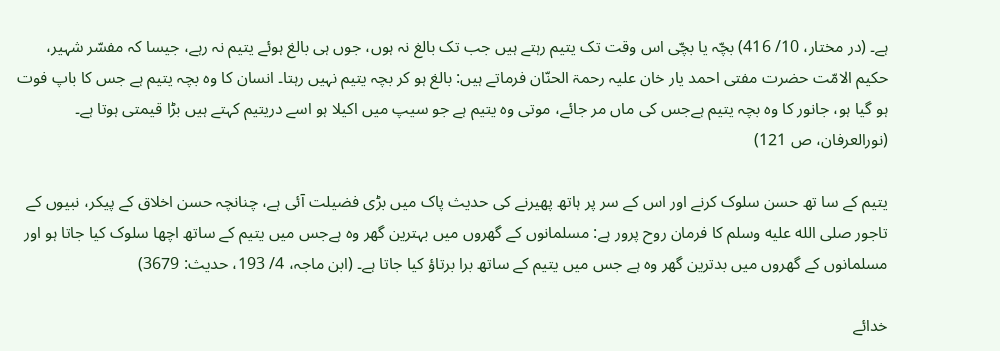ہے۔ (در مختار، 10/ 416) بچّہ یا بچّی اس وقت تک یتیم رہتے ہیں جب تک بالغ نہ ہوں، جوں ہی بالغ ہوئے یتیم نہ رہے، جیسا کہ مفسّر شہیر، حکیم الامّت حضرت مفتی احمد یار خان علیہ رحمۃ الحنّان فرماتے ہیں: بالغ ہو کر بچہ یتیم نہیں رہتا۔ انسان کا وہ بچہ یتیم ہے جس کا باپ فوت ہو گیا ہو، جانور کا وہ بچہ یتیم ہےجس کی ماں مر جائے، موتی وہ یتیم ہے جو سیپ میں اکیلا ہو اسے دریتیم کہتے ہیں بڑا قیمتی ہوتا ہے۔ (نورالعرفان، ص 121)

یتیم کے سا تھ حسن سلوک کرنے اور اس کے سر پر ہاتھ پھیرنے کی حدیث پاک میں بڑی فضیلت آئی ہے، چنانچہ حسن اخلاق کے پیکر، نبیوں کے تاجور صلى الله عليه وسلم کا فرمان روح پرور ہے: مسلمانوں کے گھروں میں بہترین گھر وہ ہےجس میں یتیم کے ساتھ اچھا سلوک کیا جاتا ہو اور مسلمانوں کے گھروں میں بدترین گھر وہ ہے جس میں یتیم کے ساتھ برا برتاؤ کیا جاتا ہے۔ (ابن ماجہ، 4/ 193، حدیث: 3679)

خدائے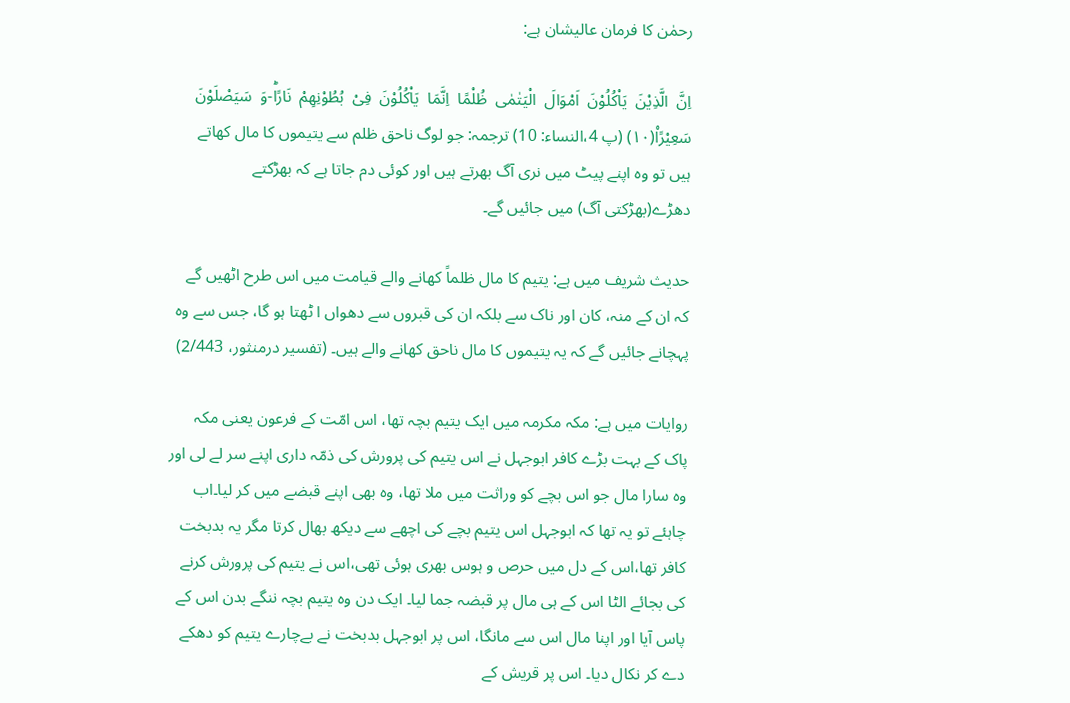رحمٰن کا فرمان عالیشان ہے:

اِنَّ  الَّذِیْنَ  یَاْكُلُوْنَ  اَمْوَالَ  الْیَتٰمٰى  ظُلْمًا  اِنَّمَا  یَاْكُلُوْنَ  فِیْ  بُطُوْنِهِمْ  نَارًاؕ-وَ  سَیَصْلَوْنَ  سَعِیْرًا۠(۱۰) (پ 4،النساء: 10) ترجمہ: جو لوگ ناحق ظلم سے یتیموں کا مال کھاتے ہیں تو وہ اپنے پیٹ میں نری آگ بھرتے ہیں اور کوئی دم جاتا ہے کہ بھڑکتے دھڑے(بھڑکتی آگ) میں جائیں گے۔

حدیث شریف میں ہے: یتیم کا مال ظلماً کھانے والے قیامت میں اس طرح اٹھیں گے کہ ان کے منہ، کان اور ناک سے بلکہ ان کی قبروں سے دھواں ا ٹھتا ہو گا، جس سے وہ پہچانے جائیں گے کہ یہ یتیموں کا مال ناحق کھانے والے ہیں۔ (تفسیر درمنثور، 2/443)

روایات میں ہے: مکہ مکرمہ میں ایک یتیم بچہ تھا، اس امّت کے فرعون یعنی مکہ پاک کے بہت بڑے کافر ابوجہل نے اس یتیم کی پرورش کی ذمّہ داری اپنے سر لے لی اور وہ سارا مال جو اس بچے کو وراثت میں ملا تھا، وہ بھی اپنے قبضے میں کر لیا۔اب چاہئے تو یہ تھا کہ ابوجہل اس یتیم بچے کی اچھے سے دیکھ بھال کرتا مگر یہ بدبخت کافر تھا،اس کے دل میں حرص و ہوس بھری ہوئی تھی،اس نے یتیم کی پرورش کرنے کی بجائے الٹا اس کے ہی مال پر قبضہ جما لیا۔ ایک دن وہ یتیم بچہ ننگے بدن اس کے پاس آیا اور اپنا مال اس سے مانگا، اس پر ابوجہل بدبخت نے بےچارے یتیم کو دھکے دے کر نکال دیا۔ اس پر قریش کے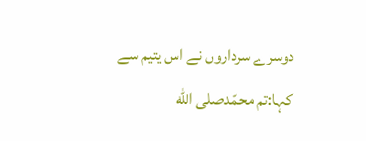دوسرے سرداروں نے اس یتیم سے کہا:تم محمّدصلى الله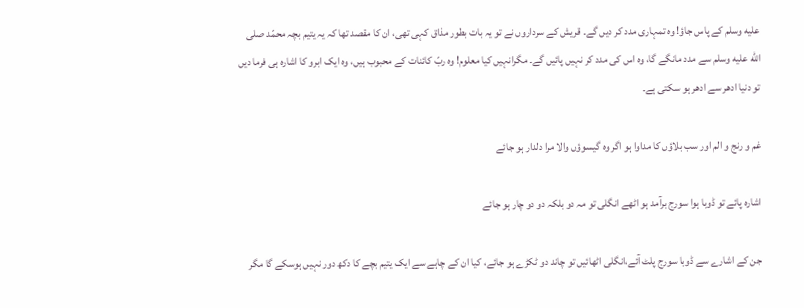عليه وسلم کے پاس جاؤ! وہ تمہاری مدد کر دیں گے۔ قریش کے سرداروں نے تو یہ بات بطور مذاق کہی تھی، ان کا مقصد تھا کہ یہ یتیم بچہ محمّد صلى الله عليه وسلم سے مدد مانگے گا، وہ اس کی مدد کر نہیں پائیں گے۔ مگرانہیں کیا معلوم! وہ ربّ کائنات کے محبوب ہیں، وہ ایک ابرو کا اشارہ ہی فرما دیں تو دنیا ادھر سے ادھر ہو سکتی ہے۔

غم و رنج و الم اور سب بلاؤں کا مداوا ہو اگر وہ گیسوؤں والا مرا دلدار ہو جائے

اشارہ پائے تو ڈوبا ہوا سورج برآمد ہو اٹھے انگلی تو مہ دو بلکہ دو دو چار ہو جائے

جن کے اشارے سے ڈوبا سورج پلٹ آئے،انگلی اٹھائیں تو چاند دو ٹکڑے ہو جائے، کیا ان کے چاہے سے ایک یتیم بچے کا دکھ دور نہیں ہوسکے گا مگر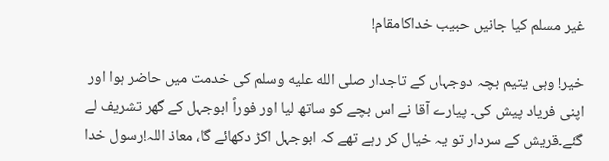غیر مسلم کیا جانیں حبیب خداکامقام!

خیر! وہی یتیم بچہ دوجہاں کے تاجدار صلى الله عليه وسلم کی خدمت میں حاضر ہوا اور اپنی فریاد پیش کی۔ پیارے آقا نے اس بچے کو ساتھ لیا اور فوراً ابوجہل کے گھر تشریف لے گئے۔قریش کے سردار تو یہ خیال کر رہے تھے کہ ابوجہل اکڑ دکھائے گا، معاذ اللہ!رسول خدا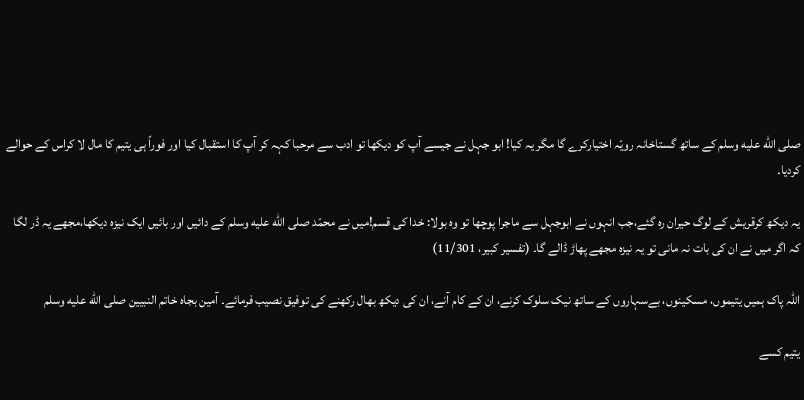صلى الله عليه وسلم کے ساتھ گستاخانہ رویّہ اختیارکرے گا مگر یہ کیا! ابو جہل نے جیسے آپ کو دیکھا تو ادب سے مرحبا کہہ کر آپ کا استقبال کیا اور فوراً ہی یتیم کا مال لا کراس کے حوالے کردیا۔

یہ دیکھ کرقریش کے لوگ حیران رہ گئے،جب انہوں نے ابوجہل سے ماجرا پوچھا تو وہ بولا: خدا کی قسم!میں نے محمّد صلى الله عليه وسلم کے دائیں اور بائیں ایک نیزہ دیکھا،مجھے یہ ڈر لگا کہ اگر میں نے ان کی بات نہ مانی تو یہ نیزہ مجھے پھاڑ ڈالے گا۔ (تفسیر کبیر، 11/301)

اللہ پاک ہمیں یتیموں، مسکینوں، بےسہاروں کے ساتھ نیک سلوک کرنے، ان کے کام آنے، ان کی دیکھ بھال رکھنے کی توفیق نصیب فرمائے۔ آمین بجاہ خاتم النبیین صلى الله عليه وسلم

یتیم کسے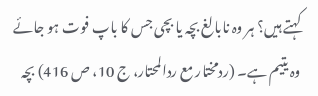کہتے ہیں؟ ہر وہ نابالغ بچہ یا بچی جس کا باپ فوت ہو جائے وہ یتیم ہے۔ (ردمختار مع ردالمحتار، ج 10، ص 416) بچہ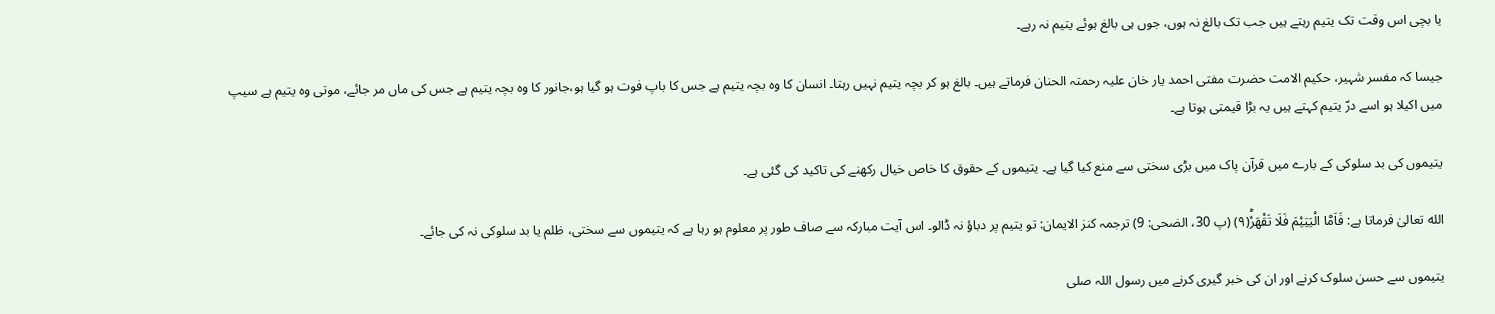یا بچی اس وقت تک یتیم رہتے ہیں جب تک بالغ نہ ہوں، جوں ہی بالغ ہوئے یتیم نہ رہے۔

جیسا کہ مفسر شہیر، حکیم الامت حضرت مفتی احمد یار خان علیہ رحمتہ الحنان فرماتے ہیں۔ بالغ ہو کر بچہ یتیم نہیں رہتا۔ انسان کا وہ بچہ یتیم ہے جس کا باپ فوت ہو گیا ہو،جانور کا وہ بچہ یتیم ہے جس کی ماں مر جائے، موتی وہ یتیم ہے سیپ میں اکیلا ہو اسے درّ یتیم کہتے ہیں یہ بڑا قیمتی ہوتا ہے۔

یتیموں کی بد سلوکی کے بارے میں قرآن پاک میں بڑی سختی سے منع کیا گیا ہے۔ یتیموں کے حقوق کا خاص خیال رکھنے کی تاکید کی گئی ہے۔

الله تعالیٰ فرماتا ہے: فَاَمَّا الْیَتِیْمَ فَلَا تَقْهَرْؕ(۹) (پ 30، الضحی: 9) ترجمہ کنز الایمان: تو یتیم پر دباؤ نہ ڈالو۔ اس آیت مبارکہ سے صاف طور پر معلوم ہو رہا ہے کہ یتیموں سے سختی، ظلم یا بد سلوکی نہ کی جائے۔

یتیموں سے حسن سلوک کرنے اور ان کی خبر گیری کرنے میں رسول اللہ صلى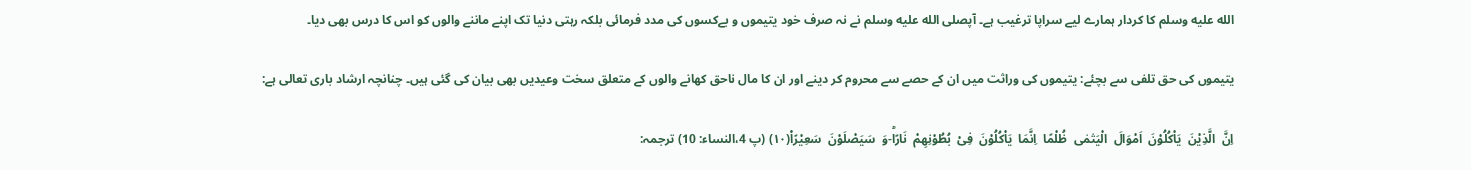الله عليه وسلم کا کردار ہمارے لیے سراپا ترغیب ہے۔ آپصلى الله عليه وسلم نے نہ صرف خود یتیموں و بےکسوں کی مدد فرمائی بلکہ رہتی دنیا تک اپنے ماننے والوں کو اس کا درس بھی دیا۔

یتیموں کی حق تلفی سے بچئے: یتیموں کی وراثت میں ان کے حصے سے محروم کر دینے اور ان کا مال ناحق کھانے والوں کے متعلق سخت وعیدیں بھی بیان کی گئی ہیں۔ چنانچہ ارشاد باری تعالی ہے:

اِنَّ  الَّذِیْنَ  یَاْكُلُوْنَ  اَمْوَالَ  الْیَتٰمٰى  ظُلْمًا  اِنَّمَا  یَاْكُلُوْنَ  فِیْ  بُطُوْنِهِمْ  نَارًاؕ-وَ  سَیَصْلَوْنَ  سَعِیْرًا۠(۱۰) (پ 4،النساء: 10) ترجمہ: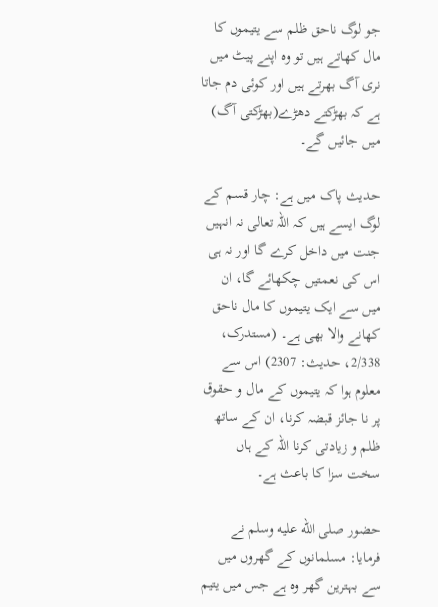جو لوگ ناحق ظلم سے یتیموں کا مال کھاتے ہیں تو وہ اپنے پیٹ میں نری آگ بھرتے ہیں اور کوئی دم جاتا ہے کہ بھڑکتے دھڑے(بھڑکتی آگ) میں جائیں گے۔

حدیث پاک میں ہے: چار قسم کے لوگ ایسے ہیں کہ اللہ تعالی نہ انہیں جنت میں داخل کرے گا اور نہ ہی اس کی نعمتیں چکھائے گا، ان میں سے ایک یتیموں کا مال ناحق کھانے والا بھی ہے۔ (مستدرک، 2/338، حدیث: 2307) اس سے معلوم ہوا کہ یتیموں کے مال و حقوق پر نا جائز قبضہ کرنا، ان کے ساتھ ظلم و زیادتی کرنا اللہ کے ہاں سخت سزا کا باعث ہے۔

حضور صلى الله عليه وسلم نے فرمایا: مسلمانوں کے گھروں میں سے بہترین گھر وہ ہے جس میں یتیم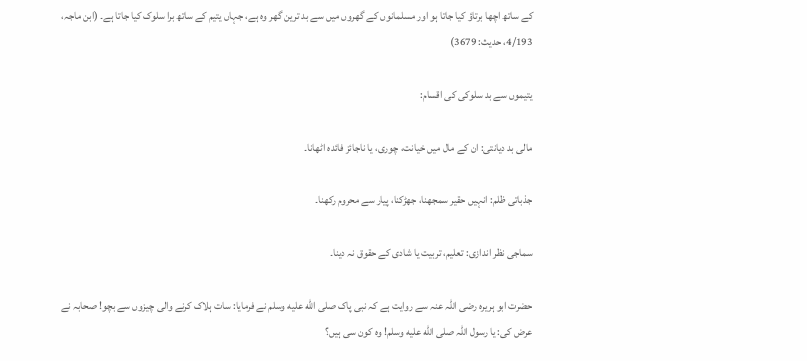کے ساتھ اچھا برتاؤ کیا جاتا ہو اور مسلمانوں کے گھروں میں سے بد ترین گھر وہ ہے، جہاں یتیم کے ساتھ برا سلوک کیا جاتا ہے۔ (ابن ماجہ، 4/193، حدیث: 3679)

یتیموں سے بد سلوکی کی اقسام:

مالی بد دیانتی: ان کے مال میں خیانت، چوری، یا ناجائز فائدہ اٹھانا۔

جذباتی ظلم: انہیں حقیر سمجھنا، جھڑکنا، پیار سے محروم رکھنا۔

سماجی نظر اندازی: تعلیم، تربیت یا شادی کے حقوق نہ دینا۔

حضرت ابو ہریرہ رضی اللہ عنہ سے روایت ہے کہ نبی پاک صلى الله عليه وسلم نے فرمایا: سات ہلاک کرنے والی چیزوں سے بچو! صحابہ نے عرض کی: یا رسول اللہ صلى الله عليه وسلم! وہ کون سی ہیں؟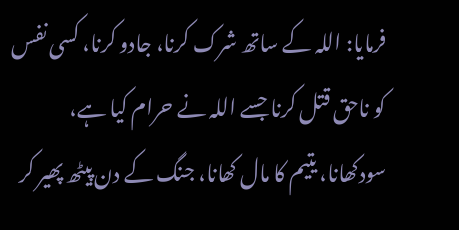فرمایا: اللہ کے ساتھ شرک کرنا، جادو کرنا، کسی نفس کو ناحق قتل کرنا جسے اللہ نے حرام کیا ہے، سودکھانا، یتیم کا مال کھانا، جنگ کے دن پیٹھ پھیر کر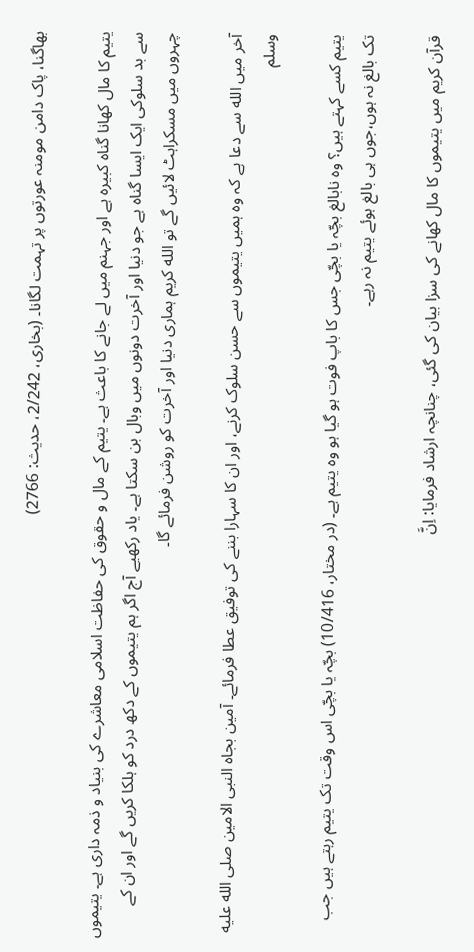بھاگنا، پاک دامن مومنہ عورتوں پر تہمت لگانا۔ (بخاری، 2/242، حدیث: 2766)

یتیم کا مال کھانا گناہ کبیرہ ہے اور جہنم میں لے جانے کا باعث ہے۔ یتیم کے مال و حقوق کی حفاظت اسلامی معاشرے کی بنیاد و ذمہ داری ہے۔ یتیموں سے بد سلوکی ایک ایسا گناہ ہے جو دنیا اور آخرت دونوں میں وبال بن سکتا ہے۔ یاد رکھیے آج اگر ہم یتیموں کے دکھ درد کو ہلکا کریں گے اور ان کے چہروں میں مسکراہٹ لائیں گے تو الله کریم ہماری دنیا اور آخرت کو روشن فرمائے گا۔

آخر میں الله سے دعا ہے کہ وہ ہمیں یتیموں سے حسن سلوک کرنے، اور ان کا سہارا بننے کی توفیق عطا فرمائے۔ آمین بجاہ النبی الامین صلى الله عليه وسلم

یتیم کسے کہتے ہیں؟ وہ نابالغ بچّہ یا بچّی جس کا باپ فوت ہو گیا ہو وہ یتیم ہے۔ (در مختار، 10/416) بچّہ یا بچّی اس وقت تک یتیم رہتے ہیں جب تک بالغ نہ ہوں،جوں ہی بالغ ہوئے یتیم نہ رہے۔

قرآن کریم میں یتیموں کا مال کھانے کی سزا بیان کی گئی، چنانچہ ارشاد فرمایا: اِنَّ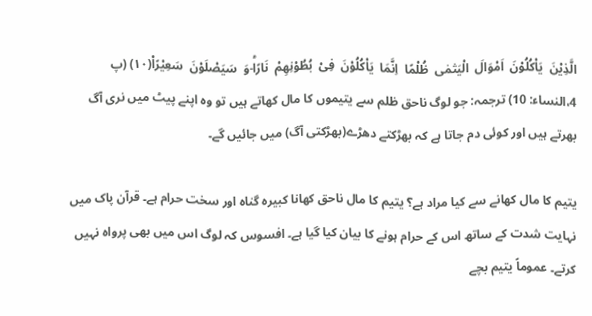الَّذِیْنَ  یَاْكُلُوْنَ  اَمْوَالَ  الْیَتٰمٰى  ظُلْمًا  اِنَّمَا  یَاْكُلُوْنَ  فِیْ  بُطُوْنِهِمْ  نَارًاؕ-وَ  سَیَصْلَوْنَ  سَعِیْرًا۠(۱۰) (پ 4،النساء: 10) ترجمہ: جو لوگ ناحق ظلم سے یتیموں کا مال کھاتے ہیں تو وہ اپنے پیٹ میں نری آگ بھرتے ہیں اور کوئی دم جاتا ہے کہ بھڑکتے دھڑے(بھڑکتی آگ) میں جائیں گے۔

یتیم کا مال کھانے سے کیا مراد ہے؟ یتیم کا مال ناحق کھانا کبیرہ گناہ اور سخت حرام ہے۔ قرآن پاک میں نہایت شدت کے ساتھ اس کے حرام ہونے کا بیان کیا گیا ہے۔ افسوس کہ لوگ اس میں بھی پرواہ نہیں کرتے۔ عموماً یتیم بچے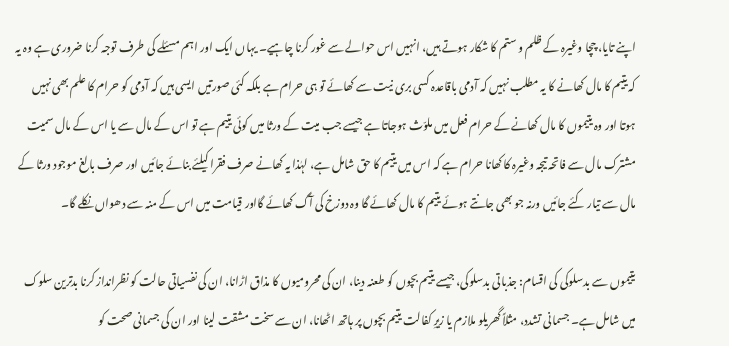اپنے تایا، چچا وغیرہ کے ظلم و ستم کا شکار ہوتے ہیں، انہیں اس حوالے سے غور کرنا چاہیے۔ یہاں ایک اور اہم مسئلے کی طرف توجہ کرنا ضروری ہے وہ یہ کہ یتیم کا مال کھانے کا یہ مطلب نہیں کہ آدمی باقاعدہ کسی بری نیت سے کھائے تو ہی حرام ہے بلکہ کئی صورتیں ایسی ہیں کہ آدمی کو حرام کا علم بھی نہیں ہوتا اور وہ یتیموں کا مال کھانے کے حرام فعل میں ملوّث ہوجاتا ہے جیسے جب میت کے ورثا میں کوئی یتیم ہے تو اس کے مال سے یا اس کے مال سمیت مشترک مال سے فاتحہ تیجہ وغیرہ کا کھانا حرام ہے کہ اس میں یتیم کا حق شامل ہے، لہٰذا یہ کھانے صرف فقرا کیلئے بنائے جائیں اور صرف بالغ موجود ورثا کے مال سے تیار کئے جائیں ورنہ جو بھی جانتے ہوئے یتیم کا مال کھائے گا وہ دوزخ کی آگ کھائے گااور قیامت میں اس کے منہ سے دھواں نکلے گا۔

یتیموں سے بدسلوکی کی اقسام: جذباتی بدسلوکی، جیسے یتیم بچوں کو طعنہ دینا، ان کی محرومیوں کا مذاق اڑانا، ان کی نفسیاتی حالت کو نظرانداز کرنا بدترین سلوک میں شامل ہے۔ جسمانی تشدد، مثلاً گھریلو ملازم یا زیرِ کفالت یتیم بچوں پر ہاتھ اٹھانا، ان سے سخت مشقت لینا اور ان کی جسمانی صحت کو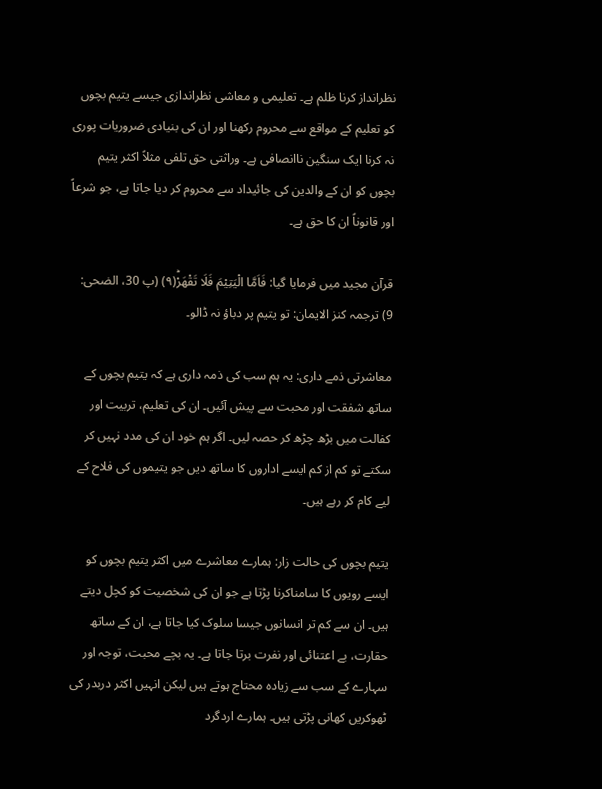نظرانداز کرنا ظلم ہے۔ تعلیمی و معاشی نظراندازی جیسے یتیم بچوں کو تعلیم کے مواقع سے محروم رکھنا اور ان کی بنیادی ضروریات پوری نہ کرنا ایک سنگین ناانصافی ہے۔ وراثتی حق تلفی مثلاً اکثر یتیم بچوں کو ان کے والدین کی جائیداد سے محروم کر دیا جاتا ہے، جو شرعاً اور قانوناً ان کا حق ہے۔

قرآن مجید میں فرمایا گیا: فَاَمَّا الْیَتِیْمَ فَلَا تَقْهَرْؕ(۹) (پ 30، الضحی: 9) ترجمہ کنز الایمان: تو یتیم پر دباؤ نہ ڈالو۔

معاشرتی ذمے داری: یہ ہم سب کی ذمہ داری ہے کہ یتیم بچوں کے ساتھ شفقت اور محبت سے پیش آئیں۔ ان کی تعلیم، تربیت اور کفالت میں بڑھ چڑھ کر حصہ لیں۔ اگر ہم خود ان کی مدد نہیں کر سکتے تو کم از کم ایسے اداروں کا ساتھ دیں جو یتیموں کی فلاح کے لیے کام کر رہے ہیں۔

یتیم بچوں کی حالت زار: ہمارے معاشرے میں اکثر یتیم بچوں کو ایسے رویوں کا سامناکرنا پڑتا ہے جو ان کی شخصیت کو کچل دیتے ہیں۔ ان سے کم تر انسانوں جیسا سلوک کیا جاتا ہے، ان کے ساتھ حقارت، بے اعتنائی اور نفرت برتا جاتا ہے۔ یہ بچے محبت، توجہ اور سہارے کے سب سے زیادہ محتاج ہوتے ہیں لیکن انہیں اکثر دربدر کی ٹھوکریں کھانی پڑتی ہیں۔ ہمارے اردگرد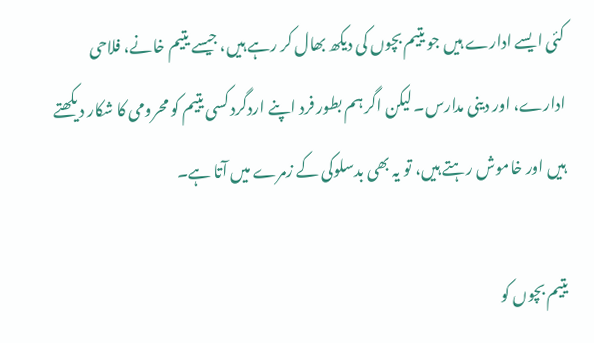کئی ایسے ادارے ہیں جو یتیم بچوں کی دیکھ بھال کر رہے ہیں، جیسے یتیم خانے، فلاحی ادارے، اور دینی مدارس۔ لیکن اگر ہم بطور فرد اپنے اردگرد کسی یتیم کو محرومی کا شکار دیکھتے ہیں اور خاموش رہتے ہیں، تو یہ بھی بدسلوکی کے زمرے میں آتا ہے۔

یتیم بچوں کو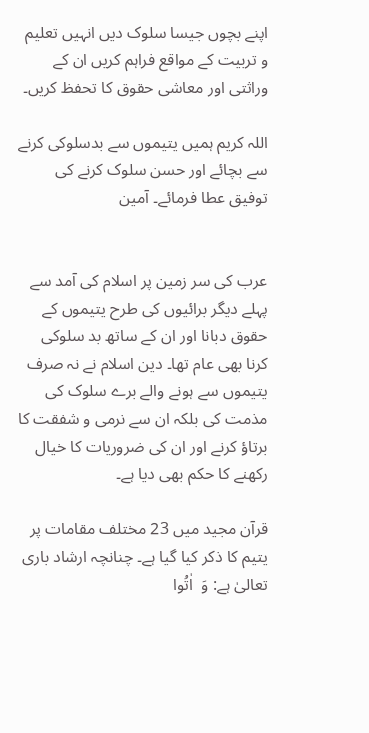اپنے بچوں جیسا سلوک دیں انہیں تعلیم و تربیت کے مواقع فراہم کریں ان کے وراثتی اور معاشی حقوق کا تحفظ کریں۔

اللہ کریم ہمیں یتیموں سے بدسلوکی کرنے سے بچائے اور حسن سلوک کرنے کی توفیق عطا فرمائے۔ آمین


عرب کی سر زمین پر اسلام کی آمد سے پہلے دیگر برائیوں کی طرح یتیموں کے حقوق دبانا اور ان کے ساتھ بد سلوکی کرنا بھی عام تھا۔ دین اسلام نے نہ صرف یتیموں سے ہونے والے برے سلوک کی مذمت کی بلکہ ان سے نرمی و شفقت کا برتاؤ کرنے اور ان کی ضروریات کا خیال رکھنے کا حکم بھی دیا ہے۔

قرآن مجید میں 23 مختلف مقامات پر یتیم کا ذکر کیا گیا ہے۔ چنانچہ ارشاد باری تعالیٰ ہے: وَ  اٰتُوا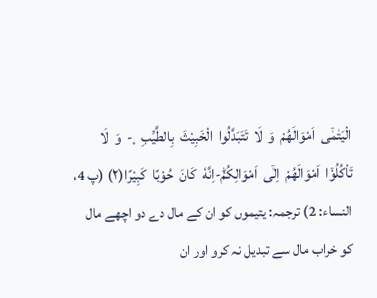الْیَتٰمٰۤى  اَمْوَالَهُمْ  وَ  لَا  تَتَبَدَّلُوا  الْخَبِیْثَ  بِالطَّیِّبِ   ۪-  وَ  لَا  تَاْكُلُوْۤا  اَمْوَالَهُمْ  اِلٰۤى  اَمْوَالِكُمْؕ-اِنَّهٗ  كَانَ  حُوْبًا  كَبِیْرًا(۲) (پ 4، النساء: 2) ترجمہ: یتیموں کو ان کے مال دے دو اچھے مال کو خراب مال سے تبدیل نہ کرو اور ان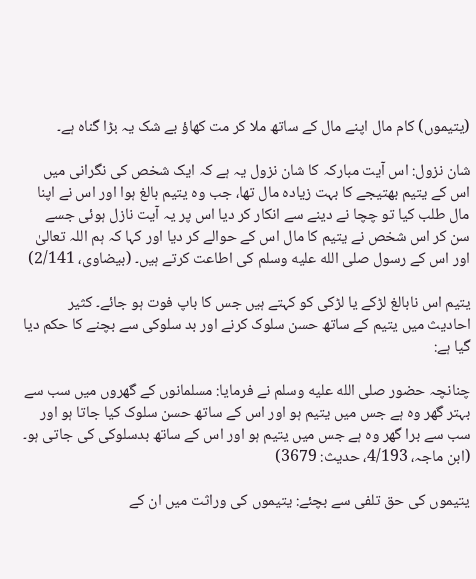(یتیموں) کام مال اپنے مال کے ساتھ ملا کر مت کھاؤ بے شک یہ بڑا گناہ ہے۔

شان نزول: اس آیت مبارکہ کا شان نزول یہ ہے کہ ایک شخص کی نگرانی میں اس کے یتیم بھتیجے کا بہت زیادہ مال تھا، جب وہ یتیم بالغ ہوا اور اس نے اپنا مال طلب کیا تو چچا نے دینے سے انکار کر دیا اس پر یہ آیت نازل ہوئی جسے سن کر اس شخص نے یتیم کا مال اس کے حوالے کر دیا اور کہا کہ ہم اللہ تعالیٰ اور اس کے رسول صلى الله عليه وسلم کی اطاعت کرتے ہیں۔ (بیضاوی، 2/141)

یتیم اس نابالغ لڑکے یا لڑکی کو کہتے ہیں جس کا باپ فوت ہو جائے۔ کثیر احادیث میں یتیم کے ساتھ حسن سلوک کرنے اور بد سلوکی سے بچنے کا حکم دیا گیا ہے:

چنانچہ حضور صلى الله عليه وسلم نے فرمایا: مسلمانوں کے گھروں میں سب سے بہتر گھر وہ ہے جس میں یتیم ہو اور اس کے ساتھ حسن سلوک کیا جاتا ہو اور سب سے برا گھر وہ ہے جس میں یتیم ہو اور اس کے ساتھ بدسلوکی کی جاتی ہو۔ (ابن ماجہ، 4/193، حدیث: 3679)

یتیموں کی حق تلفی سے بچئے: یتیموں کی وراثت میں ان کے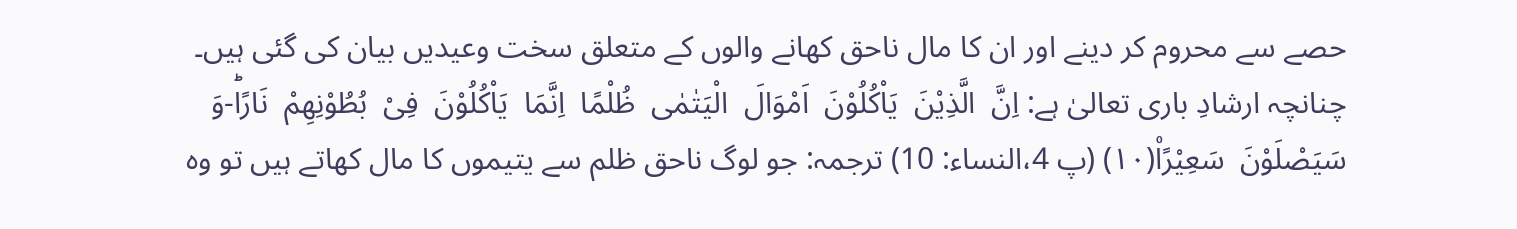حصے سے محروم کر دینے اور ان کا مال ناحق کھانے والوں کے متعلق سخت وعیدیں بیان کی گئی ہیں۔ چنانچہ ارشادِ باری تعالیٰ ہے: اِنَّ  الَّذِیْنَ  یَاْكُلُوْنَ  اَمْوَالَ  الْیَتٰمٰى  ظُلْمًا  اِنَّمَا  یَاْكُلُوْنَ  فِیْ  بُطُوْنِهِمْ  نَارًاؕ-وَ  سَیَصْلَوْنَ  سَعِیْرًا۠(۱۰) (پ 4،النساء: 10) ترجمہ: جو لوگ ناحق ظلم سے یتیموں کا مال کھاتے ہیں تو وہ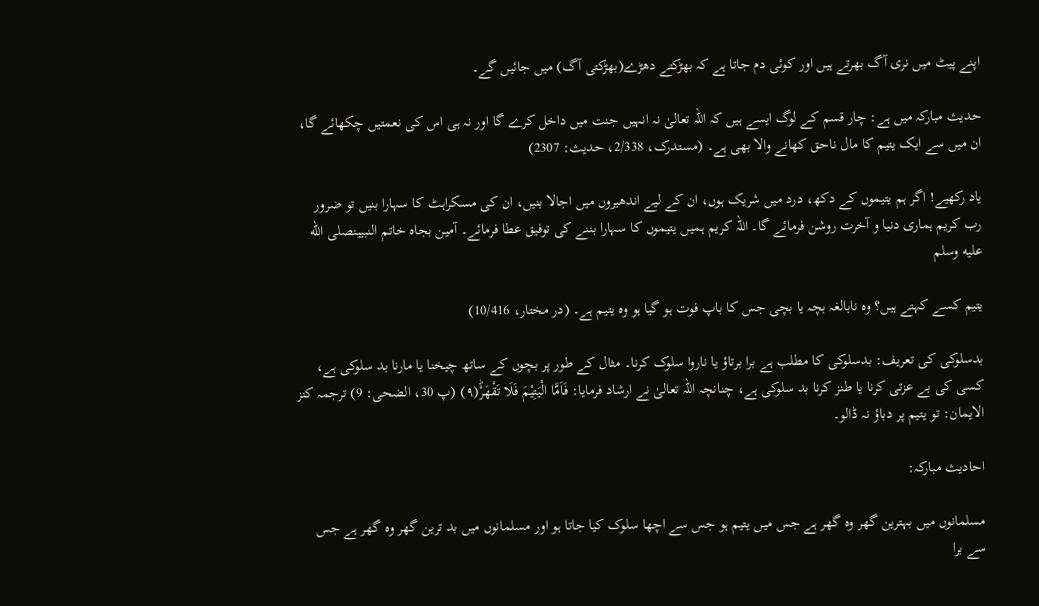اپنے پیٹ میں نری آگ بھرتے ہیں اور کوئی دم جاتا ہے کہ بھڑکتے دھڑے(بھڑکتی آگ) میں جائیں گے۔

حدیث مبارکہ میں ہے: چار قسم کے لوگ ایسے ہیں کہ اللہ تعالیٰ نہ انہیں جنت میں داخل کرے گا اور نہ ہی اس کی نعمتیں چکھائے گا، ان میں سے ایک یتیم کا مال ناحق کھانے والا بھی ہے۔ (مستدرک، 2/338، حدیث: 2307)

یاد رکھیے! اگر ہم یتیموں کے دکھ، درد میں شریک ہوں، ان کے لیے اندھیروں میں اجالا بنیں، ان کی مسکراہٹ کا سہارا بنیں تو ضرور رب کریم ہماری دنیا و آخرت روشن فرمائے گا۔ اللہ کریم ہمیں یتیموں کا سہارا بننے کی توفیق عطا فرمائے۔ آمین بجاہ خاتم النبیینصلى الله عليه وسلم

یتیم کسے کہتے ہیں؟ وہ نابالغہ بچہ یا بچی جس کا باپ فوت ہو گیا ہو وہ یتیم ہے۔ (در مختار، 10/416)

بدسلوکی کی تعریف: بدسلوکی کا مطلب ہے برا برتاؤ یا ناروا سلوک کرنا۔ مثال کے طور پر بچوں کے ساتھ چیخنا یا مارنا بد سلوکی ہے، کسی کی بے عزتی کرنا یا طنز کرنا بد سلوکی ہے، چنانچہ اللہ تعالیٰ نے ارشاد فرمایا: فَاَمَّا الْیَتِیْمَ فَلَا تَقْهَرْؕ(۹) (پ 30، الضحی: 9) ترجمہ کنز الایمان: تو یتیم پر دباؤ نہ ڈالو۔

احادیث مبارکہ:

مسلمانوں میں بہترین گھر وہ گھر ہے جس میں یتیم ہو جس سے اچھا سلوک کیا جاتا ہو اور مسلمانوں میں بد ترین گھر وہ گھر ہے جس سے برا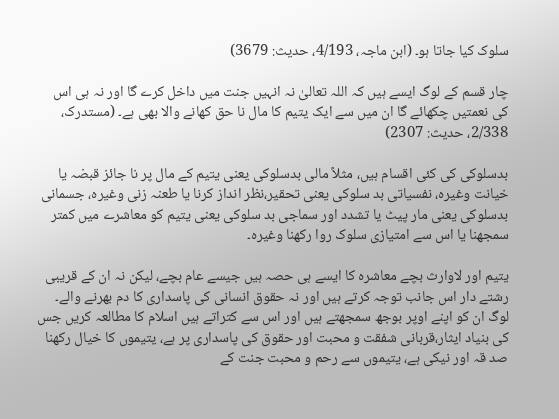سلوک کیا جاتا ہو۔ (ابن ماجہ، 4/193، حدیث: 3679)

چار قسم کے لوگ ایسے ہیں کہ اللہ تعالیٰ نہ انہیں جنت میں داخل کرے گا اور نہ ہی اس کی نعمتیں چکھائے گا ان میں سے ایک یتیم کا مال نا حق کھانے والا بھی ہے۔ (مستدرک، 2/338، حدیث: 2307)

بدسلوکی کی کئی اقسام ہیں، مثلاً مالی بدسلوکی یعنی یتیم کے مال پر نا جائز قبضہ یا خیانت وغیرہ، نفسیاتی بد سلوکی یعنی تحقیر،نظر انداز کرنا یا طعنہ زنی وغیرہ، جسمانی بدسلوکی یعنی مار پیٹ یا تشدد اور سماجی بد سلوکی یعنی یتیم کو معاشرے میں کمتر سمجھنا یا اس سے امتیازی سلوک روا رکھنا وغیرہ۔

یتیم اور لاوارث بچے معاشرہ کا ایسے ہی حصہ ہیں جیسے عام بچے، لیکن نہ ان کے قریبی رشتے دار اس جانب توجہ کرتے ہیں اور نہ حقوق انسانی کی پاسداری کا دم بھرنے والے۔ لوگ ان کو اپنے اوپر بوجھ سمجھتے ہیں اور اس سے کتراتے ہیں اسلام کا مطالعہ کریں جس کی بنیاد ایثار،قربانی شفقت و محبت اور حقوق کی پاسداری پر ہے، یتیموں کا خیال رکھنا صد قہ اور نیکی ہے، یتیموں سے رحم و محبت جنت کے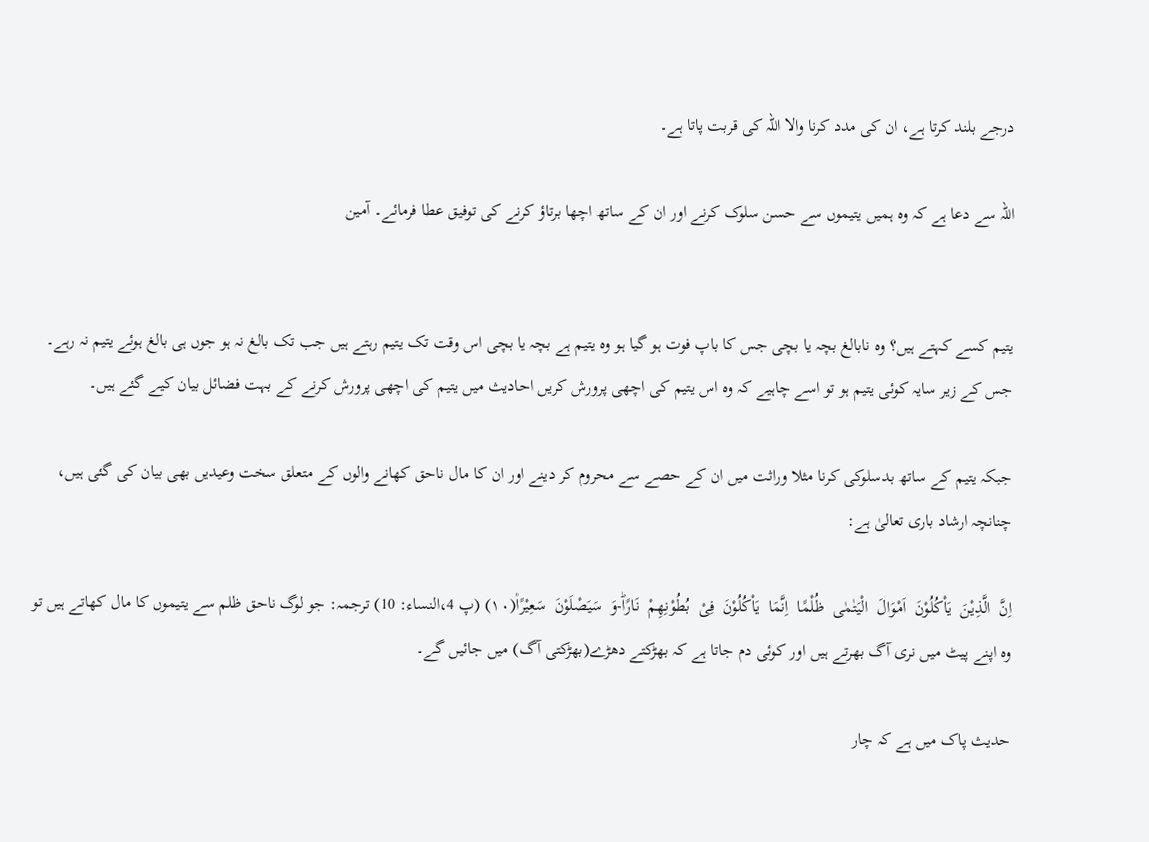درجے بلند کرتا ہے، ان کی مدد کرنا والا اللہ کی قربت پاتا ہے۔

اللہ سے دعا ہے کہ وہ ہمیں یتیموں سے حسن سلوک کرنے اور ان کے ساتھ اچھا برتاؤ کرنے کی توفیق عطا فرمائے۔ آمین


یتیم کسے کہتے ہیں؟ وہ نابالغ بچہ یا بچی جس کا باپ فوت ہو گیا ہو وہ یتیم ہے بچہ یا بچی اس وقت تک یتیم رہتے ہیں جب تک بالغ نہ ہو جوں ہی بالغ ہوئے یتیم نہ رہے۔ جس کے زیر سایہ کوئی یتیم ہو تو اسے چاہیے کہ وہ اس یتیم کی اچھی پرورش کریں احادیث میں یتیم کی اچھی پرورش کرنے کے بہت فضائل بیان کیے گئے ہیں۔

جبکہ یتیم کے ساتھ بدسلوکی کرنا مثلا وراثت میں ان کے حصے سے محروم کر دینے اور ان کا مال ناحق کھانے والوں کے متعلق سخت وعیدیں بھی بیان کی گئی ہیں، چنانچہ ارشاد باری تعالیٰ ہے:

اِنَّ  الَّذِیْنَ  یَاْكُلُوْنَ  اَمْوَالَ  الْیَتٰمٰى  ظُلْمًا  اِنَّمَا  یَاْكُلُوْنَ  فِیْ  بُطُوْنِهِمْ  نَارًاؕ-وَ  سَیَصْلَوْنَ  سَعِیْرًا۠(۱۰) (پ 4،النساء: 10) ترجمہ: جو لوگ ناحق ظلم سے یتیموں کا مال کھاتے ہیں تو وہ اپنے پیٹ میں نری آگ بھرتے ہیں اور کوئی دم جاتا ہے کہ بھڑکتے دھڑے(بھڑکتی آگ) میں جائیں گے۔

حدیث پاک میں ہے کہ چار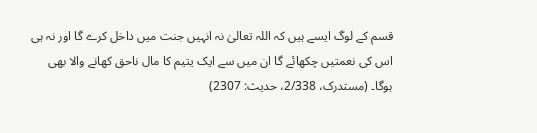قسم کے لوگ ایسے ہیں کہ اللہ تعالیٰ نہ انہیں جنت میں داخل کرے گا اور نہ ہی اس کی نعمتیں چکھائے گا ان میں سے ایک یتیم کا مال ناحق کھانے والا بھی ہوگا۔ (مستدرک، 2/338، حدیث: 2307)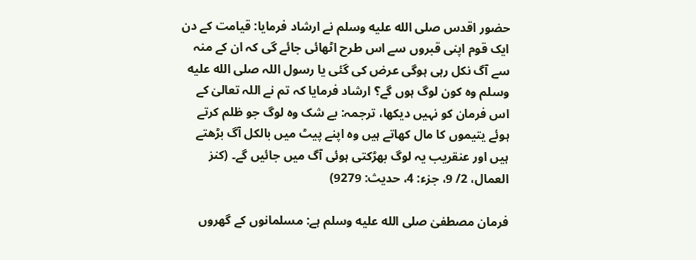حضور اقدس صلى الله عليه وسلم نے ارشاد فرمایا: قیامت کے دن ایک قوم اپنی قبروں سے اس طرح اٹھائی جائے گی کہ ان کے منہ سے آگ نکل رہی ہوگی عرض کی گئی یا رسول اللہ صلى الله عليه وسلم وہ کون لوگ ہوں گے؟ ارشاد فرمایا کہ تم نے اللہ تعالیٰ کے اس فرمان کو نہیں دیکھا، ترجمہ: بے شک وہ لوگ جو ظلم کرتے ہوئے یتیموں کا مال کھاتے ہیں وہ اپنے پیٹ میں بالکل آگ بڑھتے ہیں اور عنقریب یہ لوگ بھڑکتی ہوئی آگ میں جائیں گے۔ (کنز العمال، 2/ 9، جزء: 4، حدیث: 9279)

فرمان مصطفیٰ صلى الله عليه وسلم ہے: مسلمانوں کے گھروں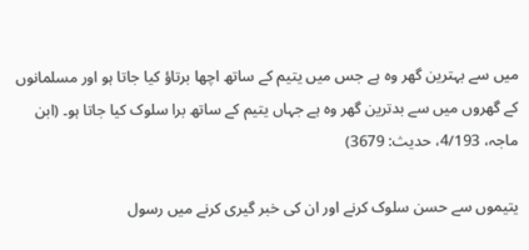میں سے بہترین گھر وہ ہے جس میں یتیم کے ساتھ اچھا برتاؤ کیا جاتا ہو اور مسلمانوں کے گھروں میں سے بدترین گھر وہ ہے جہاں یتیم کے ساتھ برا سلوک کیا جاتا ہو۔ (ابن ماجہ، 4/193، حدیث: 3679)

یتیموں سے حسن سلوک کرنے اور ان کی خبر گیری کرنے میں رسول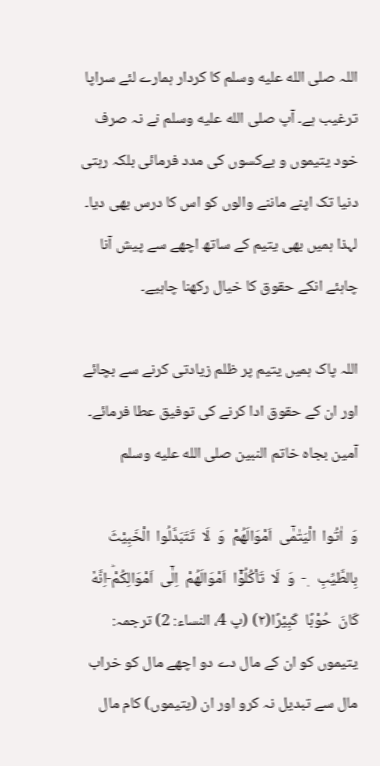اللہ صلى الله عليه وسلم کا کردار ہمارے لئے سراپا ترغیب ہے۔ آپ صلى الله عليه وسلم نے نہ صرف خود یتیموں و بےکسوں کی مدد فرمائی بلکہ رہتی دنیا تک اپنے ماننے والوں کو اس کا درس بھی دیا۔ لہذا ہمیں بھی یتیم کے ساتھ اچھے سے پیش آنا چاہئے انکے حقوق کا خیال رکھنا چاہیے۔

اللہ پاک ہمیں یتیم پر ظلم زیادتی کرنے سے بچائے اور ان کے حقوق ادا کرنے کی توفیق عطا فرمائے۔ آمین بجاہ خاتم النبین صلى الله عليه وسلم

وَ  اٰتُوا  الْیَتٰمٰۤى  اَمْوَالَهُمْ  وَ  لَا  تَتَبَدَّلُوا  الْخَبِیْثَ  بِالطَّیِّبِ   ۪-  وَ  لَا  تَاْكُلُوْۤا  اَمْوَالَهُمْ  اِلٰۤى  اَمْوَالِكُمْؕ-اِنَّهٗ  كَانَ  حُوْبًا  كَبِیْرًا(۲) (پ 4، النساء: 2) ترجمہ: یتیموں کو ان کے مال دے دو اچھے مال کو خراب مال سے تبدیل نہ کرو اور ان (یتیموں) کام مال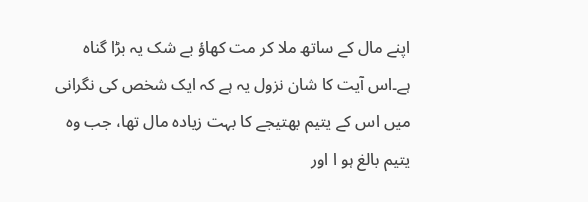اپنے مال کے ساتھ ملا کر مت کھاؤ بے شک یہ بڑا گناہ ہے۔اس آیت کا شان نزول یہ ہے کہ ایک شخص کی نگرانی میں اس کے یتیم بھتیجے کا بہت زیادہ مال تھا، جب وہ یتیم بالغ ہو ا اور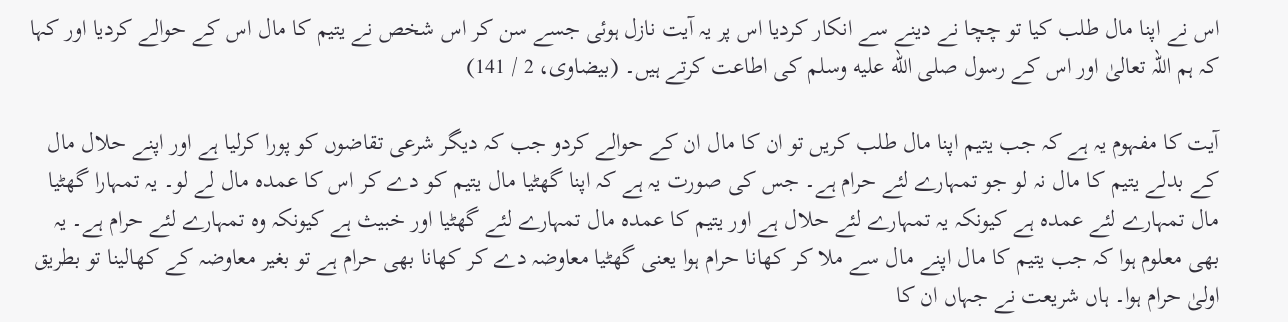اس نے اپنا مال طلب کیا تو چچا نے دینے سے انکار کردیا اس پر یہ آیت نازل ہوئی جسے سن کر اس شخص نے یتیم کا مال اس کے حوالے کردیا اور کہا کہ ہم اللہ تعالیٰ اور اس کے رسول صلى الله عليه وسلم کی اطاعت کرتے ہیں۔ (بیضاوی، 2 / 141)

آیت کا مفہوم یہ ہے کہ جب یتیم اپنا مال طلب کریں تو ان کا مال ان کے حوالے کردو جب کہ دیگر شرعی تقاضوں کو پورا کرلیا ہے اور اپنے حلال مال کے بدلے یتیم کا مال نہ لو جو تمہارے لئے حرام ہے۔ جس کی صورت یہ ہے کہ اپنا گھٹیا مال یتیم کو دے کر اس کا عمدہ مال لے لو۔ یہ تمہارا گھٹیا مال تمہارے لئے عمدہ ہے کیونکہ یہ تمہارے لئے حلال ہے اور یتیم کا عمدہ مال تمہارے لئے گھٹیا اور خبیث ہے کیونکہ وہ تمہارے لئے حرام ہے۔ یہ بھی معلوم ہوا کہ جب یتیم کا مال اپنے مال سے ملا کر کھانا حرام ہوا یعنی گھٹیا معاوضہ دے کر کھانا بھی حرام ہے تو بغیر معاوضہ کے کھالینا تو بطریق اولیٰ حرام ہوا۔ ہاں شریعت نے جہاں ان کا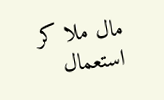مال ملا کر استعمال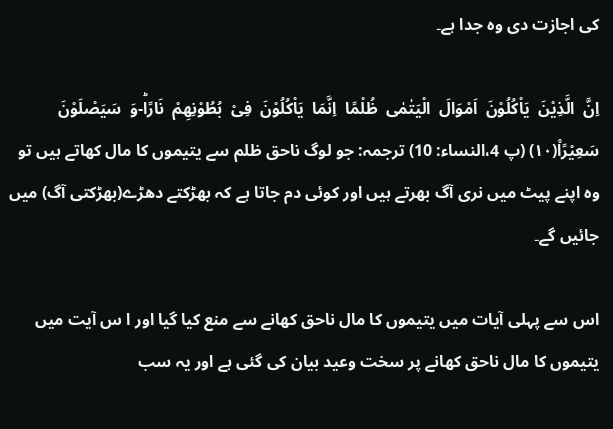کی اجازت دی وہ جدا ہے۔

اِنَّ  الَّذِیْنَ  یَاْكُلُوْنَ  اَمْوَالَ  الْیَتٰمٰى  ظُلْمًا  اِنَّمَا  یَاْكُلُوْنَ  فِیْ  بُطُوْنِهِمْ  نَارًاؕ-وَ  سَیَصْلَوْنَ  سَعِیْرًا۠(۱۰) (پ 4،النساء: 10) ترجمہ: جو لوگ ناحق ظلم سے یتیموں کا مال کھاتے ہیں تو وہ اپنے پیٹ میں نری آگ بھرتے ہیں اور کوئی دم جاتا ہے کہ بھڑکتے دھڑے(بھڑکتی آگ) میں جائیں گے۔

اس سے پہلی آیات میں یتیموں کا مال ناحق کھانے سے منع کیا گیا اور ا س آیت میں یتیموں کا مال ناحق کھانے پر سخت وعید بیان کی گئی ہے اور یہ سب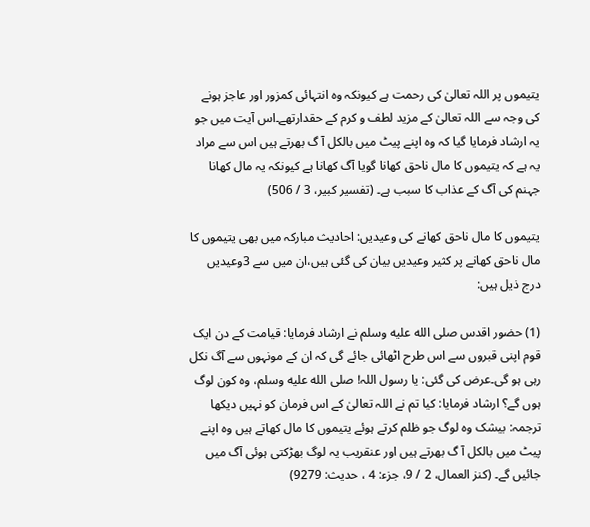یتیموں پر اللہ تعالیٰ کی رحمت ہے کیونکہ وہ انتہائی کمزور اور عاجز ہونے کی وجہ سے اللہ تعالیٰ کے مزید لطف و کرم کے حقدارتھے۔اس آیت میں جو یہ ارشاد فرمایا گیا کہ وہ اپنے پیٹ میں بالکل آ گ بھرتے ہیں اس سے مراد یہ ہے کہ یتیموں کا مال ناحق کھانا گویا آگ کھانا ہے کیونکہ یہ مال کھانا جہنم کی آگ کے عذاب کا سبب ہے۔ (تفسیر کبیر، 3 / 506)

یتیموں کا مال ناحق کھانے کی وعیدیں: احادیث مبارکہ میں بھی یتیموں کا مال ناحق کھانے پر کثیر وعیدیں بیان کی گئی ہیں،ان میں سے 3وعیدیں درج ذیل ہیں:

(1) حضور اقدس صلى الله عليه وسلم نے ارشاد فرمایا: قیامت کے دن ایک قوم اپنی قبروں سے اس طرح اٹھائی جائے گی کہ ان کے مونہوں سے آگ نکل رہی ہو گی۔عرض کی گئی: یا رسول اللہ! صلى الله عليه وسلم، وہ کون لوگ ہوں گے؟ ارشاد فرمایا: کیا تم نے اللہ تعالیٰ کے اس فرمان کو نہیں دیکھا ترجمہ: بیشک وہ لوگ جو ظلم کرتے ہوئے یتیموں کا مال کھاتے ہیں وہ اپنے پیٹ میں بالکل آ گ بھرتے ہیں اور عنقریب یہ لوگ بھڑکتی ہوئی آگ میں جائیں گے۔ (کنز العمال، 2 / 9، جزء: 4 ، حدیث: 9279)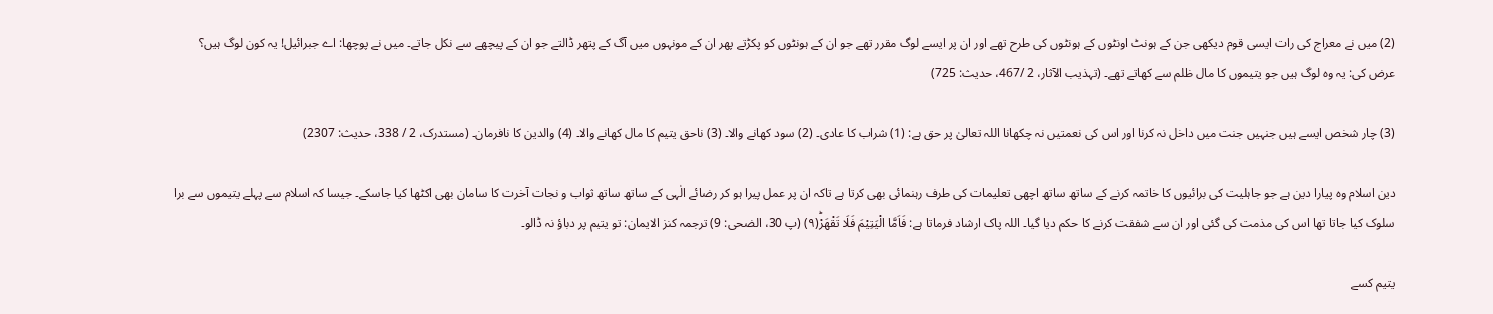(2) میں نے معراج کی رات ایسی قوم دیکھی جن کے ہونٹ اونٹوں کے ہونٹوں کی طرح تھے اور ان پر ایسے لوگ مقرر تھے جو ان کے ہونٹوں کو پکڑتے پھر ان کے مونہوں میں آگ کے پتھر ڈالتے جو ان کے پیچھے سے نکل جاتے۔ میں نے پوچھا: اے جبرائیل! یہ کون لوگ ہیں؟ عرض کی: یہ وہ لوگ ہیں جو یتیموں کا مال ظلم سے کھاتے تھے۔ (تہذیب الآثار، 2 /467، حدیث: 725)

(3) چار شخص ایسے ہیں جنہیں جنت میں داخل نہ کرنا اور اس کی نعمتیں نہ چکھانا اللہ تعالیٰ پر حق ہے: (1) شراب کا عادی۔ (2) سود کھانے والا۔ (3) ناحق یتیم کا مال کھانے والا۔ (4) والدین کا نافرمان۔ (مستدرک، 2 / 338، حدیث: 2307)

دین اسلام وہ پیارا دین ہے جو جاہلیت کی برائیوں کا خاتمہ کرنے کے ساتھ ساتھ اچھی تعلیمات کی طرف رہنمائی بھی کرتا ہے تاکہ ان پر عمل پیرا ہو کر رضائے الٰہی کے ساتھ ساتھ ثواب و نجات آخرت کا سامان بھی اکٹھا کیا جاسکے۔ جیسا کہ اسلام سے پہلے یتیموں سے برا سلوک کیا جاتا تھا اس کی مذمت کی گئی اور ان سے شفقت کرنے کا حکم دیا گیا۔ اللہ پاک ارشاد فرماتا ہے: فَاَمَّا الْیَتِیْمَ فَلَا تَقْهَرْؕ(۹) (پ 30، الضحی: 9) ترجمہ کنز الایمان: تو یتیم پر دباؤ نہ ڈالو۔

یتیم کسے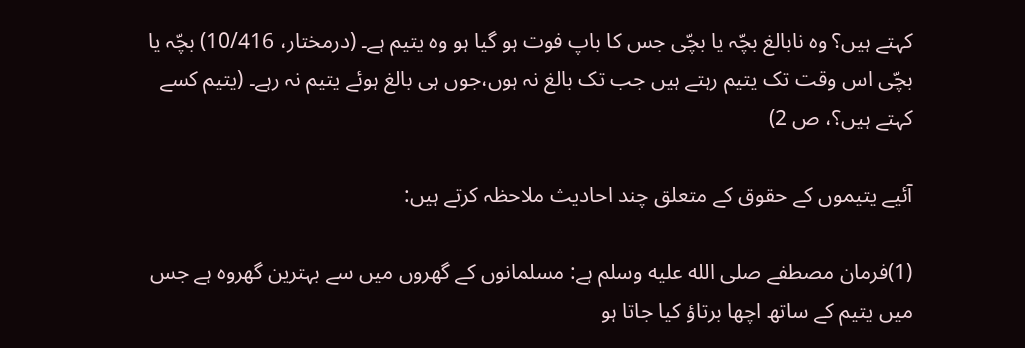کہتے ہیں؟ وہ نابالغ بچّہ یا بچّی جس کا باپ فوت ہو گیا ہو وہ یتیم ہے۔ (درمختار، 10/416) بچّہ یا بچّی اس وقت تک یتیم رہتے ہیں جب تک بالغ نہ ہوں،جوں ہی بالغ ہوئے یتیم نہ رہے۔ (یتیم کسے کہتے ہیں؟، ص 2)

آئیے یتیموں کے حقوق کے متعلق چند احادیث ملاحظہ کرتے ہیں:

(1)فرمان مصطفے صلى الله عليه وسلم ہے: مسلمانوں کے گھروں میں سے بہترین گھروہ ہے جس میں یتیم کے ساتھ اچھا برتاؤ کیا جاتا ہو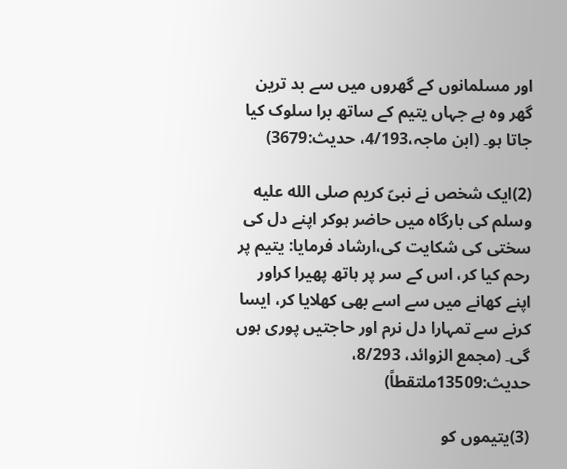اور مسلمانوں کے گھروں میں سے بد ترین گھر وہ ہے جہاں یتیم کے ساتھ برا سلوک کیا جاتا ہو۔ (ابن ماجہ،4/193، حدیث:3679)

(2)ایک شخص نے نبیّ کریم صلى الله عليه وسلم کی بارگاہ میں حاضر ہوکر اپنے دل کی سختی کی شکایت کی،ارشاد فرمایا: یتیم پر رحم کیا کر، اس کے سر پر ہاتھ پھیرا کراور اپنے کھانے میں سے اسے بھی کھلایا کر، ایسا کرنے سے تمہارا دل نرم اور حاجتیں پوری ہوں گی۔ (مجمع الزوائد، 8/293، حدیث:13509ملتقطاً)

(3)یتیموں کو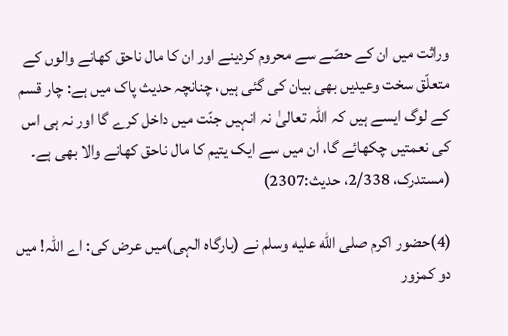وراثت میں ان کے حصّے سے محروم کردینے اور ان کا مال ناحق کھانے والوں کے متعلّق سخت وعیدیں بھی بیان کی گئی ہیں، چنانچہ حدیث پاک میں ہے: چار قسم کے لوگ ايسے ہيں کہ اللہ تعالیٰ نہ انہيں جنّت ميں داخل کرے گا اور نہ ہی اس کی نعمتيں چکھائے گا، ان میں سے ایک یتیم کا مال ناحق کھانے والا بھی ہے۔ (مستدرک، 2/338، حدیث:2307)

(4)حضور اکرم صلى الله عليه وسلم نے (بارگاہ الہی)میں عرض کی: اے اللہ! میں دو کمزور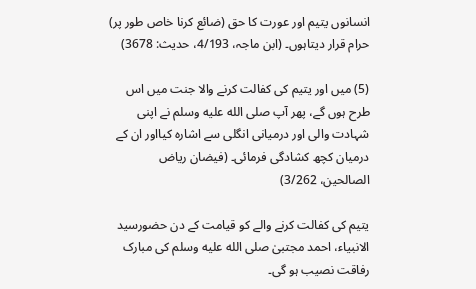انسانوں یتیم اور عورت کا حق (ضائع کرنا خاص طور پر) حرام قرار دیتاہوں۔ (ابن ماجہ، 4/193، حدیث: 3678)

(5) میں اور یتیم کی کفالت کرنے والا جنت میں اس طرح ہوں گے، پھر آپ صلى الله عليه وسلم نے اپنی شہادت والی اور درمیانی انگلی سے اشارہ کیااور ان کے درمیان کچھ کشادگی فرمائی۔ (فیضان ریاض الصالحین، 3/262)

یتیم کی کفالت کرنے والے کو قیامت کے دن حضورسید الانبیاء، احمد مجتبیٰ صلى الله عليه وسلم کی مبارک رفاقت نصیب ہو گی۔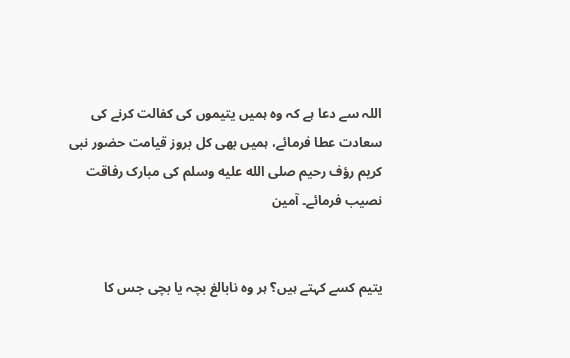اللہ سے دعا ہے کہ وہ ہمیں یتیموں کی کفالت کرنے کی سعادت عطا فرمائے، ہمیں بھی کل بروز قیامت حضور نبی کریم رؤف رحیم صلى الله عليه وسلم کی مبارک رفاقت نصیب فرمائے۔ آمین


یتیم کسے کہتے ہیں؟ ہر وہ نابالغ بچہ یا بچی جس کا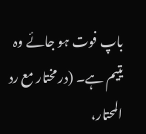باپ فوت ہو جائے وہ یتیم ہے۔ (در مختار مع رد المحتار،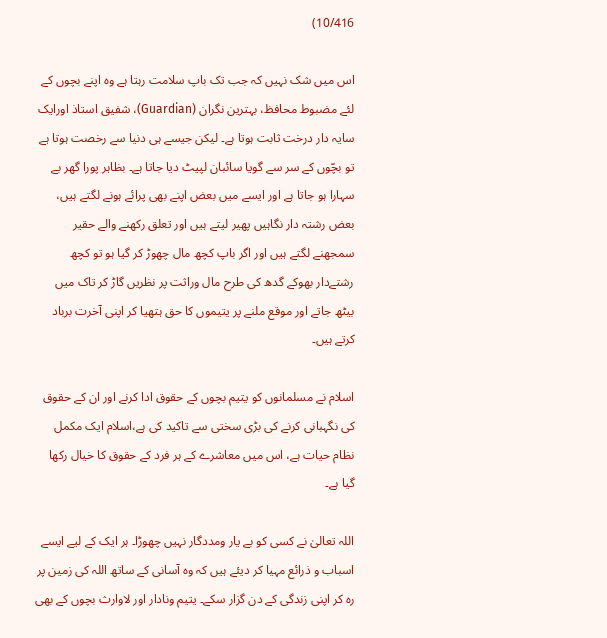10/416)

اس میں شک نہیں کہ جب تک باپ سلامت رہتا ہے وہ اپنے بچوں کے لئے مضبوط محافظ، بہترین نگران (Guardian)، شفیق استاذ اورایک سایہ دار درخت ثابت ہوتا ہے۔ لیکن جیسے ہی دنیا سے رخصت ہوتا ہے تو بچّوں کے سر سے گویا سائبان لپیٹ دیا جاتا ہے۔ بظاہر پورا گھر بے سہارا ہو جاتا ہے اور ایسے میں بعض اپنے بھی پرائے ہونے لگتے ہیں، بعض رشتہ دار نگاہیں پھیر لیتے ہیں اور تعلق رکھنے والے حقیر سمجھنے لگتے ہیں اور اگر باپ کچھ مال چھوڑ کر گیا ہو تو کچھ رشتےدار بھوکے گدھ کی طرح مال وراثت پر نظریں گاڑ کر تاک میں بیٹھ جاتے اور موقع ملنے پر یتیموں کا حق ہتھیا کر اپنی آخرت برباد کرتے ہیں۔

اسلام نے مسلمانوں کو یتیم بچوں کے حقوق ادا کرنے اور ان کے حقوق کی نگہبانی کرنے کی بڑی سختی سے تاکید کی ہے،اسلام ایک مکمل نظام حیات ہے، اس میں معاشرے کے ہر فرد کے حقوق کا خیال رکھا گیا ہے۔

اللہ تعالیٰ نے کسی کو بے یار ومددگار نہیں چھوڑا۔ ہر ایک کے لیے ایسے اسباب و ذرائع مہیا کر دیئے ہیں کہ وہ آسانی کے ساتھ اللہ کی زمین پر رہ کر اپنی زندگی کے دن گزار سکے۔ یتیم ونادار اور لاوارث بچوں کے بھی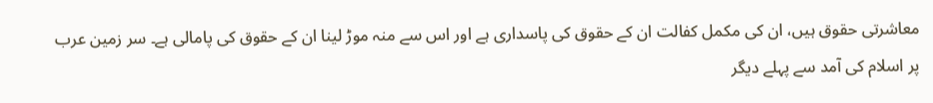معاشرتی حقوق ہیں، ان کی مکمل کفالت ان کے حقوق کی پاسداری ہے اور اس سے منہ موڑ لینا ان کے حقوق کی پامالی ہے۔ سر زمین عرب پر اسلام کی آمد سے پہلے دیگر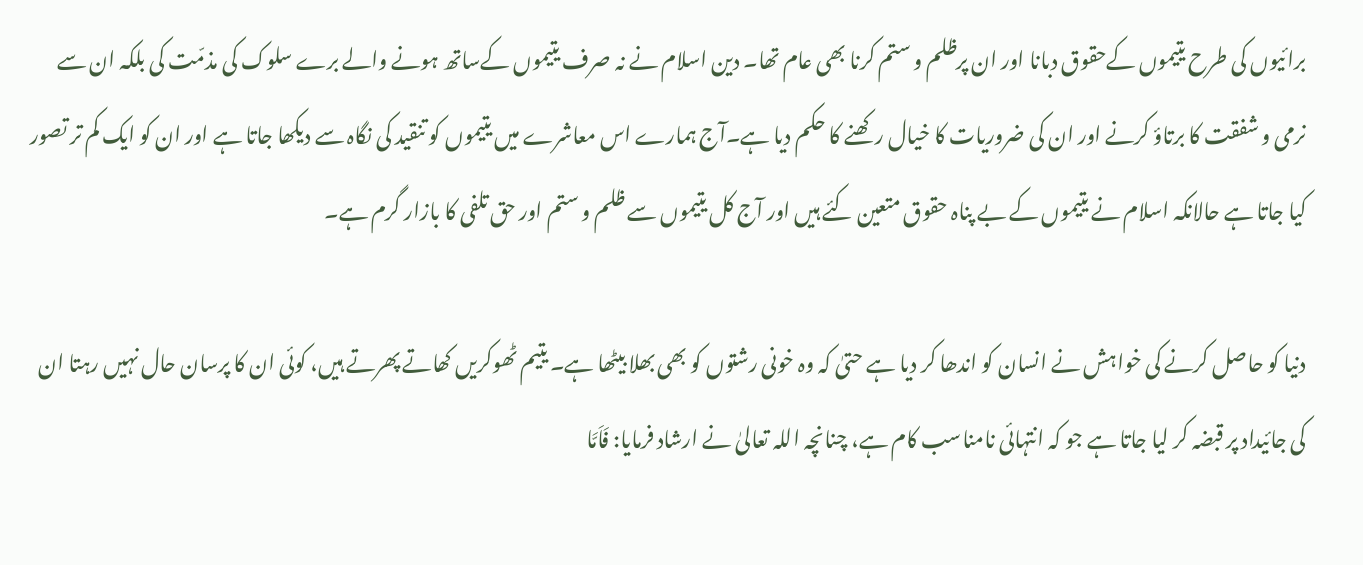برائیوں کی طرح یتیموں کےحقوق دبانا اور ان پرظلم و ستم کرنا بھی عام تھا۔ دین اسلام نے نہ صرف یتیموں کےساتھ ہونے والے برے سلوک کی مذمّت کی بلکہ ان سے نرمی و شفقت کا برتاؤ کرنے اور ان کی ضروریات کا خیال رکھنے کا حکم دیا ہے۔آج ہمارے اس معاشرے میں یتیموں کو تنقید کی نگاہ سے دیکھا جاتا ہے اور ان کو ایک کم تر تصور کیا جاتا ہے حالانکہ اسلام نے یتیموں کے بے پناہ حقوق متعین کئے ہیں اور آج کل یتیموں سے ظلم و ستم اور حق تلفی کا بازار گرم ہے۔

دنیا کو حاصل کرنے کی خواہش نے انسان کو اندھا کر دیا ہے حتیٰ کہ وہ خونی رشتوں کو بھی بھلا بیٹھا ہے۔ یتیم ٹھوکریں کھاتے پھرتے ہیں، کوئی ان کا پرسان حال نہیں رہتا ان کی جائیداد پر قبضہ کر لیا جاتا ہے جو کہ انتہائی نامناسب کام ہے، چنانچہ اللہ تعالیٰ نے ارشاد فرمایا: فَاَمَّا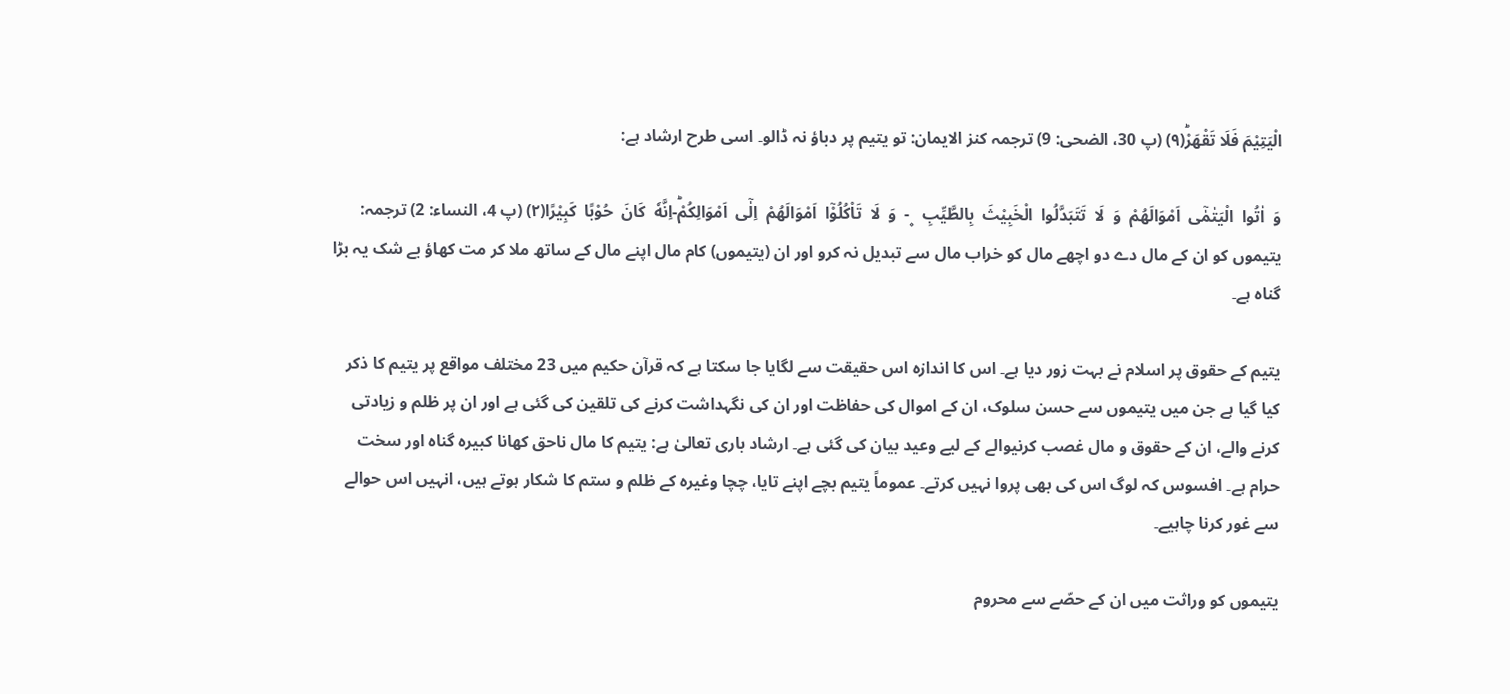الْیَتِیْمَ فَلَا تَقْهَرْؕ(۹) (پ 30، الضحی: 9) ترجمہ کنز الایمان: تو یتیم پر دباؤ نہ ڈالو۔ اسی طرح ارشاد ہے:

وَ  اٰتُوا  الْیَتٰمٰۤى  اَمْوَالَهُمْ  وَ  لَا  تَتَبَدَّلُوا  الْخَبِیْثَ  بِالطَّیِّبِ   ۪-  وَ  لَا  تَاْكُلُوْۤا  اَمْوَالَهُمْ  اِلٰۤى  اَمْوَالِكُمْؕ-اِنَّهٗ  كَانَ  حُوْبًا  كَبِیْرًا(۲) (پ 4، النساء: 2) ترجمہ: یتیموں کو ان کے مال دے دو اچھے مال کو خراب مال سے تبدیل نہ کرو اور ان (یتیموں) کام مال اپنے مال کے ساتھ ملا کر مت کھاؤ بے شک یہ بڑا گناہ ہے۔

یتیم کے حقوق پر اسلام نے بہت زور دیا ہے۔ اس کا اندازہ اس حقیقت سے لگایا جا سکتا ہے کہ قرآن حکیم میں 23 مختلف مواقع پر یتیم کا ذکر کیا گیا ہے جن میں یتیموں سے حسن سلوک، ان کے اموال کی حفاظت اور ان کی نگہداشت کرنے کی تلقین کی گئی ہے اور ان پر ظلم و زیادتی کرنے والے، ان کے حقوق و مال غصب کرنیوالے کے لیے وعید بیان کی گئی ہے۔ ارشاد باری تعالیٰ ہے: یتیم کا مال ناحق کھانا کبیرہ گناہ اور سخت حرام ہے۔ افسوس کہ لوگ اس کی بھی پروا نہیں کرتے۔ عموماً یتیم بچے اپنے تایا، چچا وغیرہ کے ظلم و ستم کا شکار ہوتے ہیں، انہیں اس حوالے سے غور کرنا چاہیے۔

یتیموں کو وراثت میں ان کے حصّے سے محروم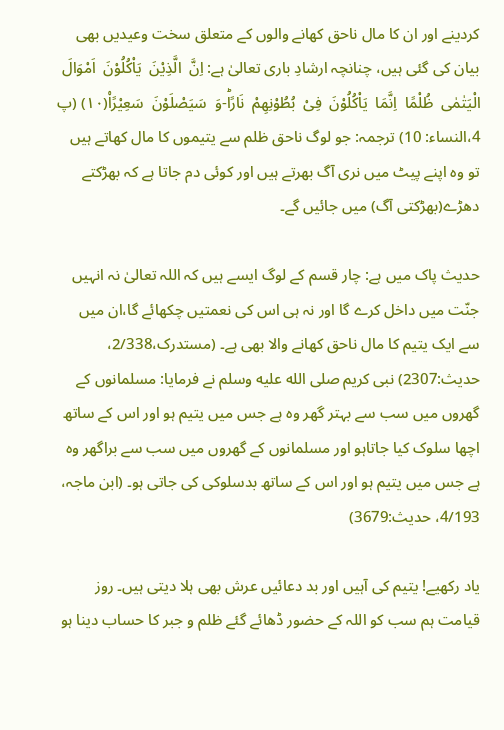کردینے اور ان کا مال ناحق کھانے والوں کے متعلق سخت وعیدیں بھی بیان کی گئی ہیں، چنانچہ ارشادِ باری تعالیٰ ہے: اِنَّ  الَّذِیْنَ  یَاْكُلُوْنَ  اَمْوَالَ  الْیَتٰمٰى  ظُلْمًا  اِنَّمَا  یَاْكُلُوْنَ  فِیْ  بُطُوْنِهِمْ  نَارًاؕ-وَ  سَیَصْلَوْنَ  سَعِیْرًا۠(۱۰) (پ 4،النساء: 10) ترجمہ: جو لوگ ناحق ظلم سے یتیموں کا مال کھاتے ہیں تو وہ اپنے پیٹ میں نری آگ بھرتے ہیں اور کوئی دم جاتا ہے کہ بھڑکتے دھڑے(بھڑکتی آگ) میں جائیں گے۔

حدیث پاک میں ہے: چار قسم کے لوگ ايسے ہيں کہ اللہ تعالیٰ نہ انہيں جنّت ميں داخل کرے گا اور نہ ہی اس کی نعمتيں چکھائے گا،ان میں سے ایک یتیم کا مال ناحق کھانے والا بھی ہے۔ (مستدرک،2/338، حدیث:2307) نبی کریم صلى الله عليه وسلم نے فرمایا: مسلمانوں کے گھروں میں سب سے بہتر گھر وہ ہے جس میں یتیم ہو اور اس کے ساتھ اچھا سلوک کیا جاتاہو اور مسلمانوں کے گھروں میں سب سے براگھر وہ ہے جس میں یتیم ہو اور اس کے ساتھ بدسلوکی کی جاتی ہو۔ (ابن ماجہ، 4/193، حديث:3679)

یاد رکھیے! یتیم کی آہیں اور بد دعائیں عرش بھی ہلا دیتی ہیں۔ روز قیامت ہم سب کو اللہ کے حضور ڈھائے گئے ظلم و جبر کا حساب دینا ہو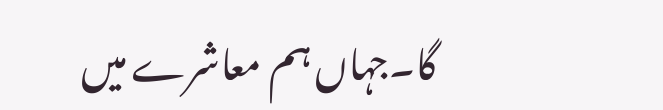گا۔جہاں ہم معاشرے میں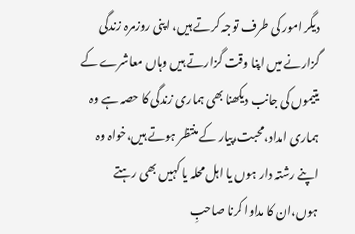دیگر امور کی طرف توجہ کرتے ہیں، اپنی روزمرہ زندگی گزارنے میں اپنا وقت گزارتے ہیں وہاں معاشرے کے یتیموں کی جانب دیکھنا بھی ہماری زندگی کا حصہ ہے وہ ہماری امداد،محبت،پیار کے منتظر ہوتے ہیں،خواہ وہ اپنے رشتہ دار ہوں یا اہل محلہ یا کہیں بھی رہتے ہوں،ان کا مداوا کرنا صاحبِ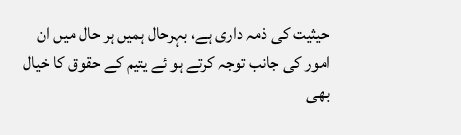حیثیت کی ذمہ داری ہے، بہرحال ہمیں ہر حال میں ان امور کی جانب توجہ کرتے ہو ئے یتیم کے حقوق کا خیال بھی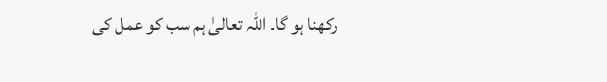رکھنا ہو گا۔ اللہ تعالیٰ ہم سب کو عمل کی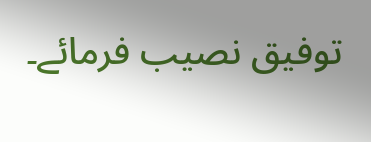توفیق نصیب فرمائے۔